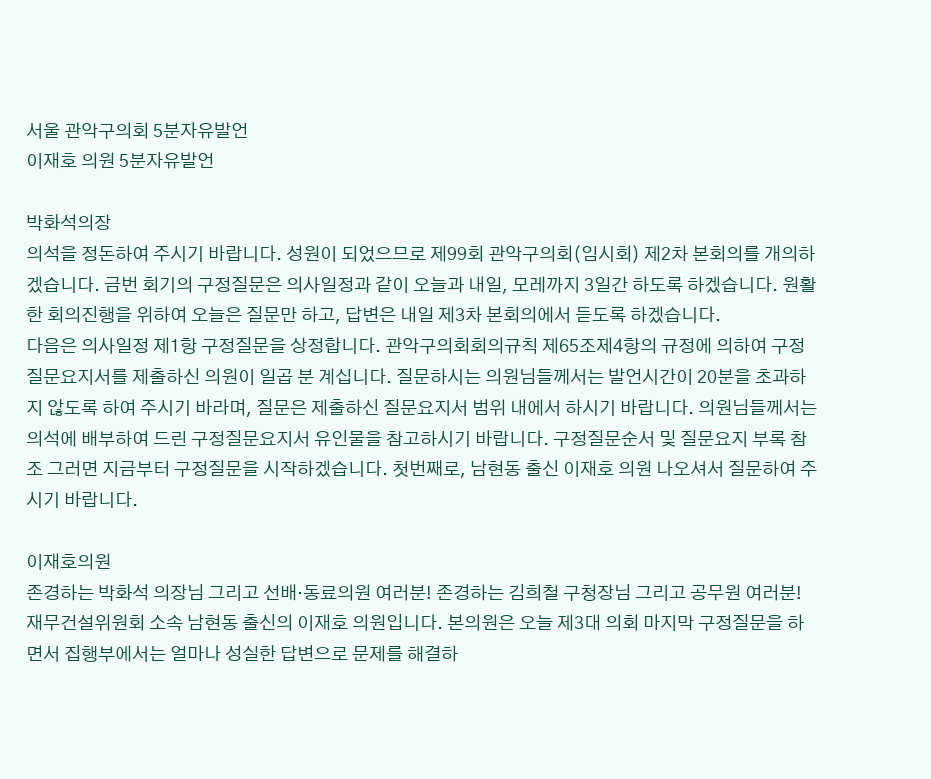서울 관악구의회 5분자유발언
이재호 의원 5분자유발언

박화석의장
의석을 정돈하여 주시기 바랍니다. 성원이 되었으므로 제99회 관악구의회(임시회) 제2차 본회의를 개의하겠습니다. 금번 회기의 구정질문은 의사일정과 같이 오늘과 내일, 모레까지 3일간 하도록 하겠습니다. 원활한 회의진행을 위하여 오늘은 질문만 하고, 답변은 내일 제3차 본회의에서 듣도록 하겠습니다.
다음은 의사일정 제1항 구정질문을 상정합니다. 관악구의회회의규칙 제65조제4항의 규정에 의하여 구정질문요지서를 제출하신 의원이 일곱 분 계십니다. 질문하시는 의원님들께서는 발언시간이 20분을 초과하지 않도록 하여 주시기 바라며, 질문은 제출하신 질문요지서 범위 내에서 하시기 바랍니다. 의원님들께서는 의석에 배부하여 드린 구정질문요지서 유인물을 참고하시기 바랍니다. 구정질문순서 및 질문요지 부록 참조 그러면 지금부터 구정질문을 시작하겠습니다. 첫번째로, 남현동 출신 이재호 의원 나오셔서 질문하여 주시기 바랍니다.

이재호의원
존경하는 박화석 의장님 그리고 선배·동료의원 여러분! 존경하는 김희철 구청장님 그리고 공무원 여러분! 재무건설위원회 소속 남현동 출신의 이재호 의원입니다. 본의원은 오늘 제3대 의회 마지막 구정질문을 하면서 집행부에서는 얼마나 성실한 답변으로 문제를 해결하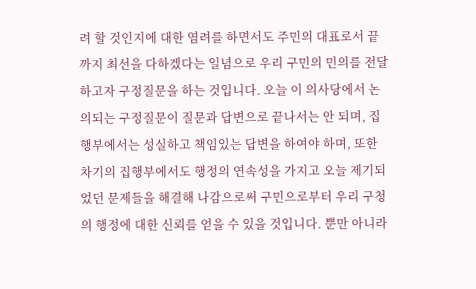려 할 것인지에 대한 염려를 하면서도 주민의 대표로서 끝까지 최선을 다하겠다는 일념으로 우리 구민의 민의를 전달하고자 구정질문을 하는 것입니다. 오늘 이 의사당에서 논의되는 구정질문이 질문과 답변으로 끝나서는 안 되며, 집행부에서는 성실하고 책임있는 답변을 하여야 하며, 또한 차기의 집행부에서도 행정의 연속성을 가지고 오늘 제기되었던 문제들을 해결해 나감으로써 구민으로부터 우리 구청의 행정에 대한 신뢰를 얻을 수 있을 것입니다. 뿐만 아니라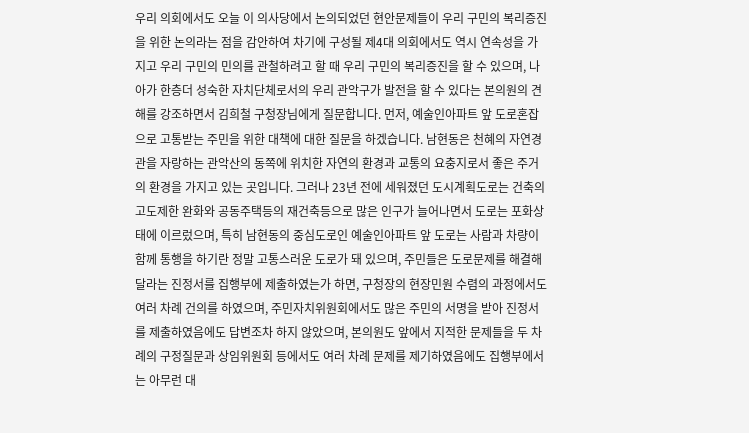우리 의회에서도 오늘 이 의사당에서 논의되었던 현안문제들이 우리 구민의 복리증진을 위한 논의라는 점을 감안하여 차기에 구성될 제4대 의회에서도 역시 연속성을 가지고 우리 구민의 민의를 관철하려고 할 때 우리 구민의 복리증진을 할 수 있으며, 나아가 한층더 성숙한 자치단체로서의 우리 관악구가 발전을 할 수 있다는 본의원의 견해를 강조하면서 김희철 구청장님에게 질문합니다. 먼저, 예술인아파트 앞 도로혼잡으로 고통받는 주민을 위한 대책에 대한 질문을 하겠습니다. 남현동은 천혜의 자연경관을 자랑하는 관악산의 동쪽에 위치한 자연의 환경과 교통의 요충지로서 좋은 주거의 환경을 가지고 있는 곳입니다. 그러나 23년 전에 세워졌던 도시계획도로는 건축의 고도제한 완화와 공동주택등의 재건축등으로 많은 인구가 늘어나면서 도로는 포화상태에 이르렀으며, 특히 남현동의 중심도로인 예술인아파트 앞 도로는 사람과 차량이 함께 통행을 하기란 정말 고통스러운 도로가 돼 있으며, 주민들은 도로문제를 해결해 달라는 진정서를 집행부에 제출하였는가 하면, 구청장의 현장민원 수렴의 과정에서도 여러 차례 건의를 하였으며, 주민자치위원회에서도 많은 주민의 서명을 받아 진정서를 제출하였음에도 답변조차 하지 않았으며, 본의원도 앞에서 지적한 문제들을 두 차례의 구정질문과 상임위원회 등에서도 여러 차례 문제를 제기하였음에도 집행부에서는 아무런 대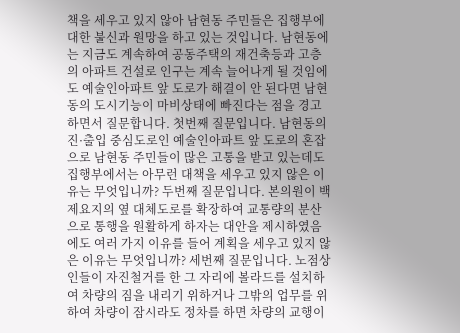책을 세우고 있지 않아 남현동 주민들은 집행부에 대한 불신과 원망을 하고 있는 것입니다. 남현동에는 지금도 계속하여 공동주택의 재건축등과 고층의 아파트 건설로 인구는 계속 늘어나게 될 것임에도 예술인아파트 앞 도로가 해결이 안 된다면 남현동의 도시기능이 마비상태에 빠진다는 점을 경고하면서 질문합니다. 첫번째 질문입니다. 남현동의 진·출입 중심도로인 예술인아파트 앞 도로의 혼잡으로 남현동 주민들이 많은 고통을 받고 있는데도 집행부에서는 아무런 대책을 세우고 있지 않은 이유는 무엇입니까? 두번째 질문입니다. 본의원이 백제요지의 옆 대체도로를 확장하여 교통량의 분산으로 통행을 원활하게 하자는 대안을 제시하였음에도 여러 가지 이유를 들어 계획을 세우고 있지 않은 이유는 무엇입니까? 세번째 질문입니다. 노점상인들이 자진철거를 한 그 자리에 볼라드를 설치하여 차량의 짐을 내리기 위하거나 그밖의 업무를 위하여 차량이 잠시라도 정차를 하면 차량의 교행이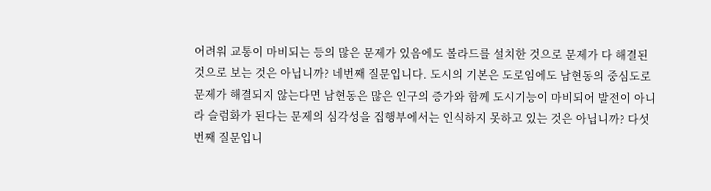어려워 교통이 마비되는 등의 많은 문제가 있음에도 볼라드를 설치한 것으로 문제가 다 해결된 것으로 보는 것은 아닙니까? 네번째 질문입니다. 도시의 기본은 도로임에도 남현동의 중심도로 문제가 해결되지 않는다면 남현동은 많은 인구의 증가와 함께 도시기능이 마비되어 발전이 아니라 슬럼화가 된다는 문제의 심각성을 집행부에서는 인식하지 못하고 있는 것은 아닙니까? 다섯번째 질문입니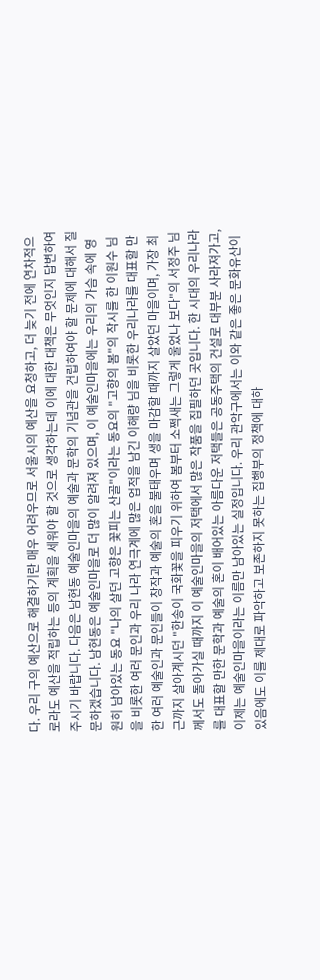다. 우리 구의 예산으로 해결하기란 매우 어려우므로 서울시의 예산을 요청하고, 더 늦기 전에 연차적으로라도 예산을 적립하는 등의 계획을 세워야 할 것으로 생각하는데 이에 대한 대책은 무엇인지 답변하여 주시기 바랍니다. 다음은 남현동 예술인마을의 예술과 문학의 기념관을 건립하여야 할 문제에 대해서 질문하겠습니다. 남현동은 예술인마을로 더 많이 알려져 있으며, 이 예술인마을에는 우리의 가슴 속에 영원히 남아있는 동요 "나의 살던 고향은 꽃피는 산골"이라는 동요의 "고향의 봄"의 작시를 한 이원수 님을 비롯한 여러 문인과 우리 나라 연극계에 많은 업적을 남긴 이해량 님을 비롯한 우리나라를 대표할 만한 여러 예술인과 문인들이 창작과 예술의 혼을 불태우며 생을 마감할 때까지 살았던 마을이며, 가장 최근까지 살아계시던 "한송이 국화꽃을 피우기 위하여 봄부터 소쩍새는 그렇게 울었나 보다"의 서정주 님께서도 돌아가실 때까지 이 예술인마을의 저택에서 많은 작품을 집필하던 곳입니다. 한 시대의 우리나라를 대표할 만한 문학과 예술의 혼이 배어있는 아름다운 저택들은 공동주택의 건설로 대부분 사라져가고, 이제는 예술인마을이라는 이름만 남아있는 실정입니다. 우리 관악구에서는 이와 같은 좋은 문화유산이 있음에도 이를 제대로 파악하고 보존하지 못하는 집행부의 정책에 대하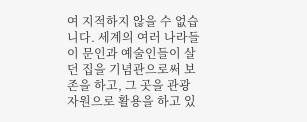여 지적하지 않을 수 없습니다. 세계의 여러 나라들이 문인과 예술인들이 살던 집을 기념관으로써 보존을 하고, 그 곳을 관광자원으로 활용을 하고 있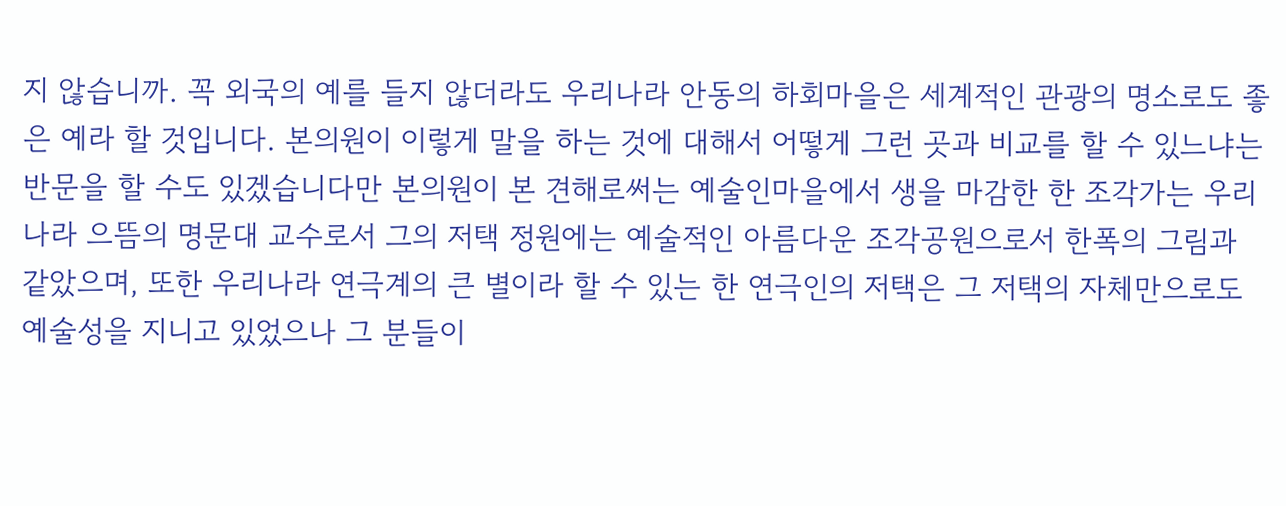지 않습니까. 꼭 외국의 예를 들지 않더라도 우리나라 안동의 하회마을은 세계적인 관광의 명소로도 좋은 예라 할 것입니다. 본의원이 이렇게 말을 하는 것에 대해서 어떻게 그런 곳과 비교를 할 수 있느냐는 반문을 할 수도 있겠습니다만 본의원이 본 견해로써는 예술인마을에서 생을 마감한 한 조각가는 우리나라 으뜸의 명문대 교수로서 그의 저택 정원에는 예술적인 아름다운 조각공원으로서 한폭의 그림과 같았으며, 또한 우리나라 연극계의 큰 별이라 할 수 있는 한 연극인의 저택은 그 저택의 자체만으로도 예술성을 지니고 있었으나 그 분들이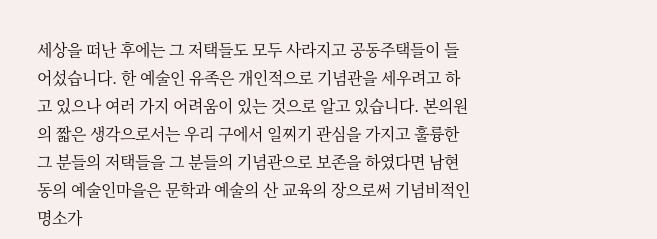세상을 떠난 후에는 그 저택들도 모두 사라지고 공동주택들이 들어섰습니다. 한 예술인 유족은 개인적으로 기념관을 세우려고 하고 있으나 여러 가지 어려움이 있는 것으로 알고 있습니다. 본의원의 짧은 생각으로서는 우리 구에서 일찌기 관심을 가지고 훌륭한 그 분들의 저택들을 그 분들의 기념관으로 보존을 하였다면 남현동의 예술인마을은 문학과 예술의 산 교육의 장으로써 기념비적인 명소가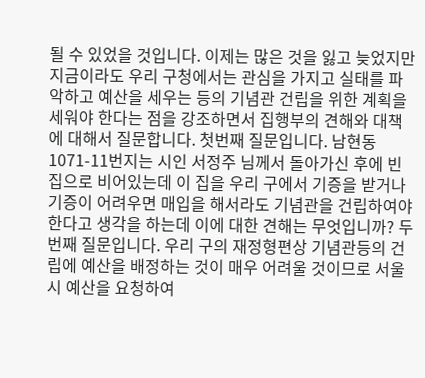될 수 있었을 것입니다. 이제는 많은 것을 잃고 늦었지만 지금이라도 우리 구청에서는 관심을 가지고 실태를 파악하고 예산을 세우는 등의 기념관 건립을 위한 계획을 세워야 한다는 점을 강조하면서 집행부의 견해와 대책에 대해서 질문합니다. 첫번째 질문입니다. 남현동 1071-11번지는 시인 서정주 님께서 돌아가신 후에 빈 집으로 비어있는데 이 집을 우리 구에서 기증을 받거나 기증이 어려우면 매입을 해서라도 기념관을 건립하여야 한다고 생각을 하는데 이에 대한 견해는 무엇입니까? 두번째 질문입니다. 우리 구의 재정형편상 기념관등의 건립에 예산을 배정하는 것이 매우 어려울 것이므로 서울시 예산을 요청하여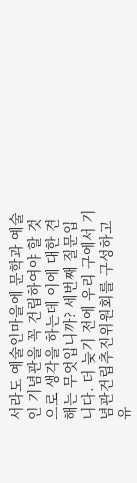서라도 예술인마을에 문학과 예술인 기념관을 꼭 건립하여야 할 것으로 생각을 하는데 이에 대한 견해는 무엇입니까? 세번째 질문입니다. 더 늦기 전에 우리 구에서 기념관건립추진위원회를 구성하고 유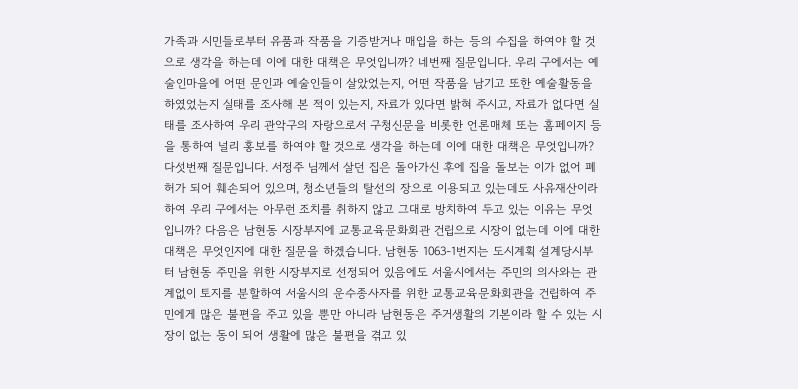가족과 시민들로부터 유품과 작품을 기증받거나 매입을 하는 등의 수집을 하여야 할 것으로 생각을 하는데 이에 대한 대책은 무엇입니까? 네번째 질문입니다. 우리 구에서는 예술인마을에 어떤 문인과 예술인들이 살았었는지, 어떤 작품을 남기고 또한 예술활동을 하였었는지 실태를 조사해 본 적이 있는지, 자료가 있다면 밝혀 주시고, 자료가 없다면 실태를 조사하여 우리 관악구의 자랑으로서 구청신문을 비롯한 언론매체 또는 홈페이지 등을 통하여 널리 홍보를 하여야 할 것으로 생각을 하는데 이에 대한 대책은 무엇입니까? 다섯번째 질문입니다. 서정주 님께서 살던 집은 돌아가신 후에 집을 돌보는 이가 없어 폐허가 되어 훼손되어 있으며, 청소년들의 탈선의 장으로 이용되고 있는데도 사유재산이라 하여 우리 구에서는 아무런 조치를 취하지 않고 그대로 방치하여 두고 있는 이유는 무엇입니까? 다음은 남현동 시장부지에 교통교육문화회관 건립으로 시장이 없는데 이에 대한 대책은 무엇인지에 대한 질문을 하겠습니다. 남현동 1063-1번지는 도시계획 설계당시부터 남현동 주민을 위한 시장부지로 선정되어 있음에도 서울시에서는 주민의 의사와는 관계없이 토지를 분할하여 서울시의 운수종사자를 위한 교통교육문화회관을 건립하여 주민에게 많은 불편을 주고 있을 뿐만 아니라 남현동은 주거생활의 기본이라 할 수 있는 시장이 없는 동이 되어 생활에 많은 불편을 겪고 있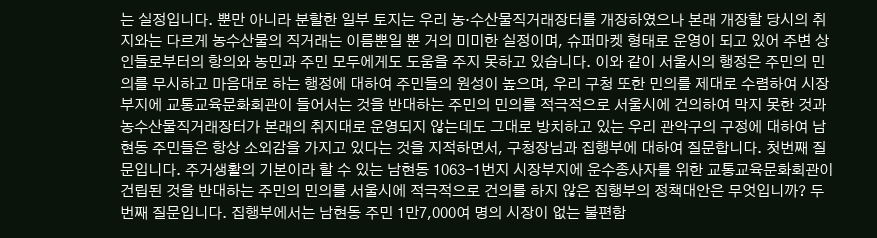는 실정입니다. 뿐만 아니라 분할한 일부 토지는 우리 농·수산물직거래장터를 개장하였으나 본래 개장할 당시의 취지와는 다르게 농수산물의 직거래는 이름뿐일 뿐 거의 미미한 실정이며, 슈퍼마켓 형태로 운영이 되고 있어 주변 상인들로부터의 항의와 농민과 주민 모두에게도 도움을 주지 못하고 있습니다. 이와 같이 서울시의 행정은 주민의 민의를 무시하고 마음대로 하는 행정에 대하여 주민들의 원성이 높으며, 우리 구청 또한 민의를 제대로 수렴하여 시장부지에 교통교육문화회관이 들어서는 것을 반대하는 주민의 민의를 적극적으로 서울시에 건의하여 막지 못한 것과 농수산물직거래장터가 본래의 취지대로 운영되지 않는데도 그대로 방치하고 있는 우리 관악구의 구정에 대하여 남현동 주민들은 항상 소외감을 가지고 있다는 것을 지적하면서, 구청장님과 집행부에 대하여 질문합니다. 첫번째 질문입니다. 주거생활의 기본이라 할 수 있는 남현동 1063-1번지 시장부지에 운수종사자를 위한 교통교육문화회관이 건립된 것을 반대하는 주민의 민의를 서울시에 적극적으로 건의를 하지 않은 집행부의 정책대안은 무엇입니까? 두번째 질문입니다. 집행부에서는 남현동 주민 1만7,000여 명의 시장이 없는 불편함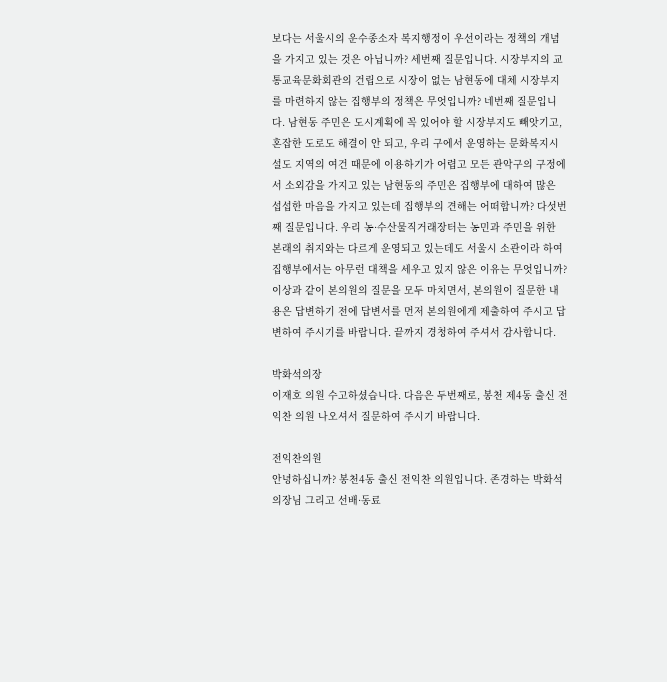보다는 서울시의 운수종소자 복지행정이 우선이라는 정책의 개념을 가지고 있는 것은 아닙니까? 세번째 질문입니다. 시장부지의 교통교육문화회관의 건립으로 시장이 없는 남현동에 대체 시장부지를 마련하지 않는 집행부의 정책은 무엇입니까? 네번째 질문입니다. 남현동 주민은 도시계획에 꼭 있어야 할 시장부지도 빼앗기고, 혼잡한 도로도 해결이 안 되고, 우리 구에서 운영하는 문화복지시설도 지역의 여건 때문에 이용하기가 어렵고 모든 관악구의 구정에서 소외감을 가지고 있는 남현동의 주민은 집행부에 대하여 많은 섭섭한 마음을 가지고 있는데 집행부의 견해는 어떠합니까? 다섯번째 질문입니다. 우리 농·수산물직거래장터는 농민과 주민을 위한 본래의 취지와는 다르게 운영되고 있는데도 서울시 소관이라 하여 집행부에서는 아무런 대책을 세우고 있지 않은 이유는 무엇입니까? 이상과 같이 본의원의 질문을 모두 마치면서, 본의원이 질문한 내용은 답변하기 전에 답변서를 먼저 본의원에게 제출하여 주시고 답변하여 주시기를 바랍니다. 끝까지 경청하여 주셔서 감사합니다.

박화석의장
이재호 의원 수고하셨습니다. 다음은 두번째로, 봉천 제4동 출신 전익찬 의원 나오셔서 질문하여 주시기 바랍니다.

전익찬의원
안녕하십니까? 봉천4동 출신 전익찬 의원입니다. 존경하는 박화석 의장님 그리고 선배·동료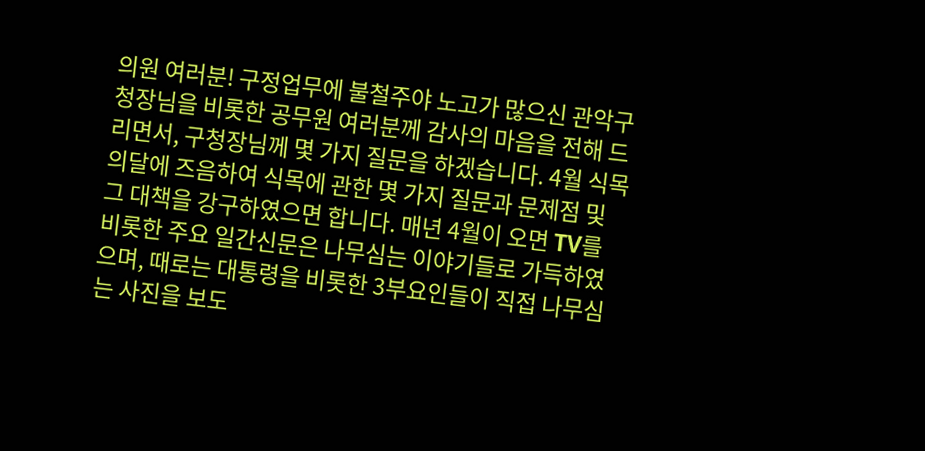의원 여러분! 구정업무에 불철주야 노고가 많으신 관악구청장님을 비롯한 공무원 여러분께 감사의 마음을 전해 드리면서, 구청장님께 몇 가지 질문을 하겠습니다. 4월 식목의달에 즈음하여 식목에 관한 몇 가지 질문과 문제점 및 그 대책을 강구하였으면 합니다. 매년 4월이 오면 TV를 비롯한 주요 일간신문은 나무심는 이야기들로 가득하였으며, 때로는 대통령을 비롯한 3부요인들이 직접 나무심는 사진을 보도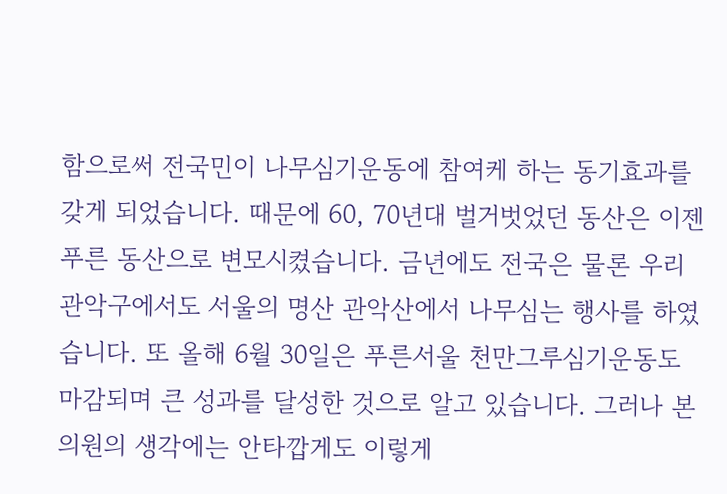함으로써 전국민이 나무심기운동에 참여케 하는 동기효과를 갖게 되었습니다. 때문에 60, 70년대 벌거벗었던 동산은 이젠 푸른 동산으로 변모시켰습니다. 금년에도 전국은 물론 우리 관악구에서도 서울의 명산 관악산에서 나무심는 행사를 하였습니다. 또 올해 6월 30일은 푸른서울 천만그루심기운동도 마감되며 큰 성과를 달성한 것으로 알고 있습니다. 그러나 본의원의 생각에는 안타깝게도 이렇게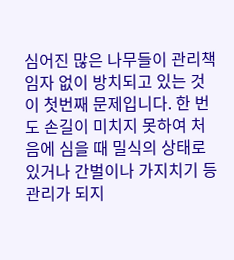심어진 많은 나무들이 관리책임자 없이 방치되고 있는 것이 첫번째 문제입니다. 한 번도 손길이 미치지 못하여 처음에 심을 때 밀식의 상태로 있거나 간벌이나 가지치기 등 관리가 되지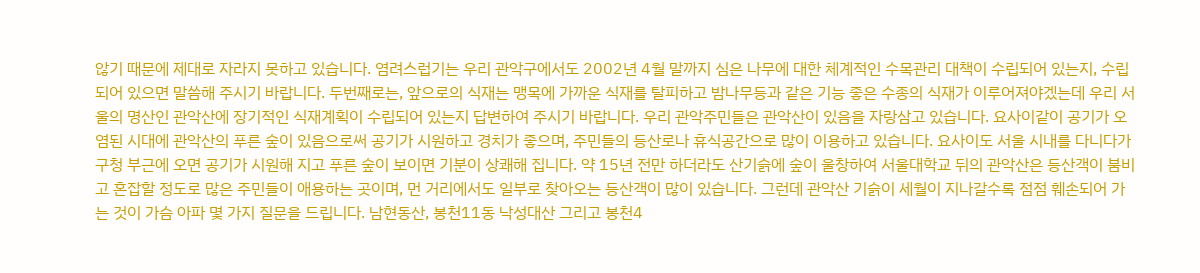않기 때문에 제대로 자라지 못하고 있습니다. 염려스럽기는 우리 관악구에서도 2002년 4월 말까지 심은 나무에 대한 체계적인 수목관리 대책이 수립되어 있는지, 수립되어 있으면 말씀해 주시기 바랍니다. 두번째로는, 앞으로의 식재는 맹목에 가까운 식재를 탈피하고 밤나무등과 같은 기능 좋은 수종의 식재가 이루어져야겠는데 우리 서울의 명산인 관악산에 장기적인 식재계획이 수립되어 있는지 답변하여 주시기 바랍니다. 우리 관악주민들은 관악산이 있음을 자랑삼고 있습니다. 요사이같이 공기가 오염된 시대에 관악산의 푸른 숲이 있음으로써 공기가 시원하고 경치가 좋으며, 주민들의 등산로나 휴식공간으로 많이 이용하고 있습니다. 요사이도 서울 시내를 다니다가 구청 부근에 오면 공기가 시원해 지고 푸른 숲이 보이면 기분이 상쾌해 집니다. 약 15년 전만 하더라도 산기슭에 숲이 울창하여 서울대학교 뒤의 관악산은 등산객이 붐비고 혼잡할 정도로 많은 주민들이 애용하는 곳이며, 먼 거리에서도 일부로 찾아오는 등산객이 많이 있습니다. 그런데 관악산 기슭이 세월이 지나갈수록 점점 훼손되어 가는 것이 가슴 아파 몇 가지 질문을 드립니다. 남현동산, 봉천11동 낙성대산 그리고 봉천4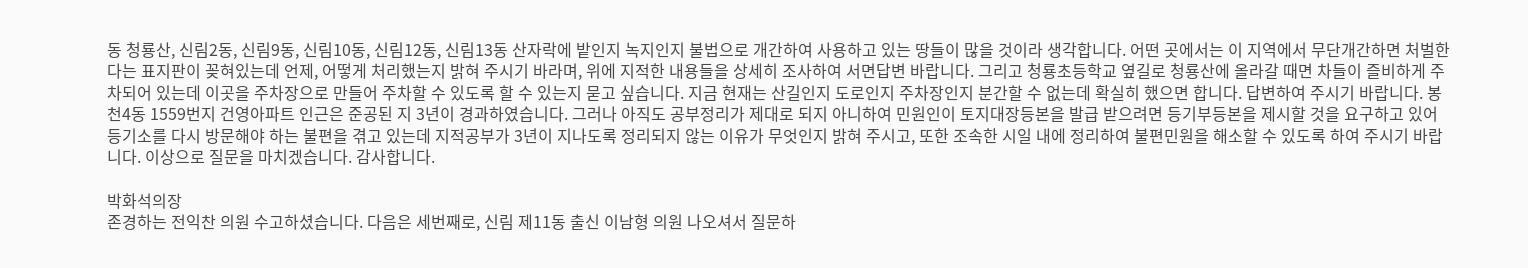동 청룡산, 신림2동, 신림9동, 신림10동, 신림12동, 신림13동 산자락에 밭인지 녹지인지 불법으로 개간하여 사용하고 있는 땅들이 많을 것이라 생각합니다. 어떤 곳에서는 이 지역에서 무단개간하면 처벌한다는 표지판이 꽂혀있는데 언제, 어떻게 처리했는지 밝혀 주시기 바라며, 위에 지적한 내용들을 상세히 조사하여 서면답변 바랍니다. 그리고 청룡초등학교 옆길로 청룡산에 올라갈 때면 차들이 즐비하게 주차되어 있는데 이곳을 주차장으로 만들어 주차할 수 있도록 할 수 있는지 묻고 싶습니다. 지금 현재는 산길인지 도로인지 주차장인지 분간할 수 없는데 확실히 했으면 합니다. 답변하여 주시기 바랍니다. 봉천4동 1559번지 건영아파트 인근은 준공된 지 3년이 경과하였습니다. 그러나 아직도 공부정리가 제대로 되지 아니하여 민원인이 토지대장등본을 발급 받으려면 등기부등본을 제시할 것을 요구하고 있어 등기소를 다시 방문해야 하는 불편을 겪고 있는데 지적공부가 3년이 지나도록 정리되지 않는 이유가 무엇인지 밝혀 주시고, 또한 조속한 시일 내에 정리하여 불편민원을 해소할 수 있도록 하여 주시기 바랍니다. 이상으로 질문을 마치겠습니다. 감사합니다.

박화석의장
존경하는 전익찬 의원 수고하셨습니다. 다음은 세번째로, 신림 제11동 출신 이남형 의원 나오셔서 질문하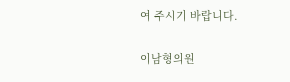여 주시기 바랍니다.

이남형의원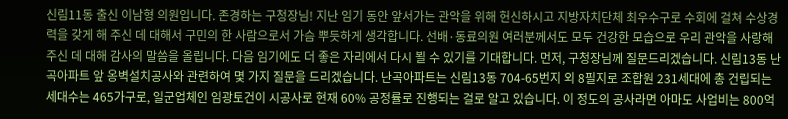신림11동 출신 이남형 의원입니다. 존경하는 구청장님! 지난 임기 동안 앞서가는 관악을 위해 헌신하시고 지방자치단체 최우수구로 수회에 걸쳐 수상경력을 갖게 해 주신 데 대해서 구민의 한 사람으로서 가슴 뿌듯하게 생각합니다. 선배·동료의원 여러분께서도 모두 건강한 모습으로 우리 관악을 사랑해 주신 데 대해 감사의 말씀을 올립니다. 다음 임기에도 더 좋은 자리에서 다시 뵐 수 있기를 기대합니다. 먼저, 구청장님께 질문드리겠습니다. 신림13동 난곡아파트 앞 옹벽설치공사와 관련하여 몇 가지 질문을 드리겠습니다. 난곡아파트는 신림13동 704-65번지 외 8필지로 조합원 231세대에 총 건립되는 세대수는 465가구로, 일군업체인 임광토건이 시공사로 현재 60% 공정률로 진행되는 걸로 알고 있습니다. 이 정도의 공사라면 아마도 사업비는 800억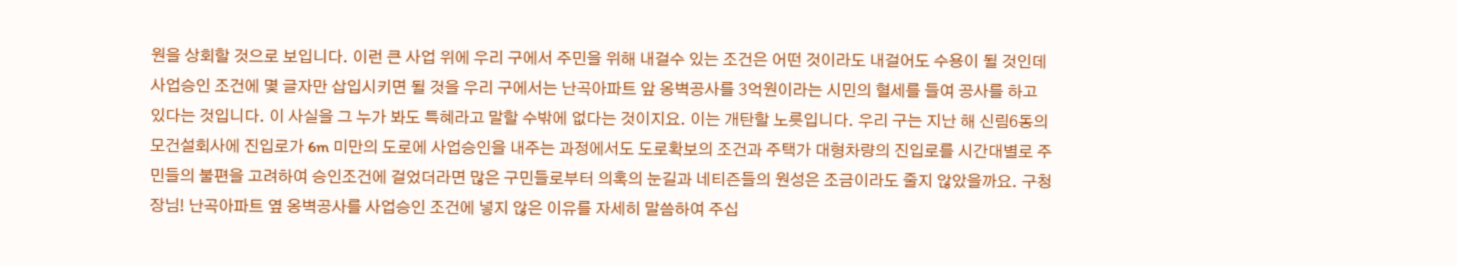원을 상회할 것으로 보입니다. 이런 큰 사업 위에 우리 구에서 주민을 위해 내걸수 있는 조건은 어떤 것이라도 내걸어도 수용이 될 것인데 사업승인 조건에 몇 글자만 삽입시키면 될 것을 우리 구에서는 난곡아파트 앞 옹벽공사를 3억원이라는 시민의 혈세를 들여 공사를 하고 있다는 것입니다. 이 사실을 그 누가 봐도 특혜라고 말할 수밖에 없다는 것이지요. 이는 개탄할 노릇입니다. 우리 구는 지난 해 신림6동의 모건설회사에 진입로가 6m 미만의 도로에 사업승인을 내주는 과정에서도 도로확보의 조건과 주택가 대형차량의 진입로를 시간대별로 주민들의 불편을 고려하여 승인조건에 걸었더라면 많은 구민들로부터 의혹의 눈길과 네티즌들의 원성은 조금이라도 줄지 않았을까요. 구청장님! 난곡아파트 옆 옹벽공사를 사업승인 조건에 넣지 않은 이유를 자세히 말씀하여 주십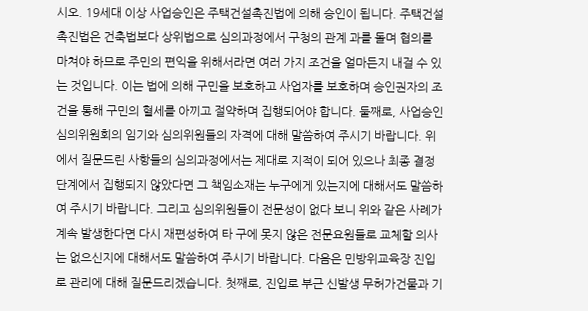시오. 19세대 이상 사업승인은 주택건설촉진법에 의해 승인이 됩니다. 주택건설촉진법은 건축법보다 상위법으로 심의과정에서 구청의 관계 과를 돌며 협의를 마쳐야 하므로 주민의 편익을 위해서라면 여러 가지 조건을 얼마든지 내걸 수 있는 것입니다. 이는 법에 의해 구민을 보호하고 사업자를 보호하며 승인권자의 조건을 통해 구민의 혈세를 아끼고 절약하며 집행되어야 합니다. 둘째로, 사업승인심의위원회의 임기와 심의위원들의 자격에 대해 말씀하여 주시기 바랍니다. 위에서 질문드린 사항들의 심의과정에서는 제대로 지적이 되어 있으나 최종 결정단계에서 집행되지 않았다면 그 책임소재는 누구에게 있는지에 대해서도 말씀하여 주시기 바랍니다. 그리고 심의위원들이 전문성이 없다 보니 위와 같은 사례가 계속 발생한다면 다시 재편성하여 타 구에 못지 않은 전문요원들로 교체할 의사는 없으신지에 대해서도 말씀하여 주시기 바랍니다. 다음은 민방위교육장 진입로 관리에 대해 질문드리겠습니다. 첫째로, 진입로 부근 신발생 무허가건물과 기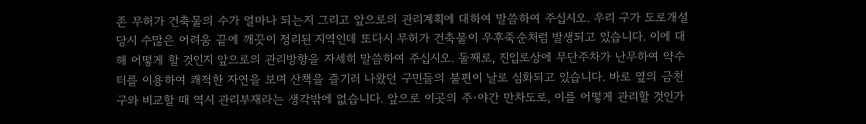존 무허가 건축물의 수가 얼마나 되는지 그리고 앞으로의 관리계획에 대하여 말씀하여 주십시오. 우리 구가 도로개설 당시 수많은 어려움 끝에 깨끗이 정리된 지역인데 또다시 무허가 건축물이 우후죽순처럼 발생되고 있습니다. 이에 대해 어떻게 할 것인지 앞으로의 관리방향을 자세히 말씀하여 주십시오. 둘째로, 진입로상에 무단주차가 난무하여 약수터를 이용하여 쾌적한 자연을 보며 산책을 즐기러 나왔던 구민들의 불편이 날로 심화되고 있습니다. 바로 옆의 금천구와 비교할 때 역시 관리부재라는 생각밖에 없습니다. 앞으로 이곳의 주·야간 만차도로, 이를 어떻게 관리할 것인가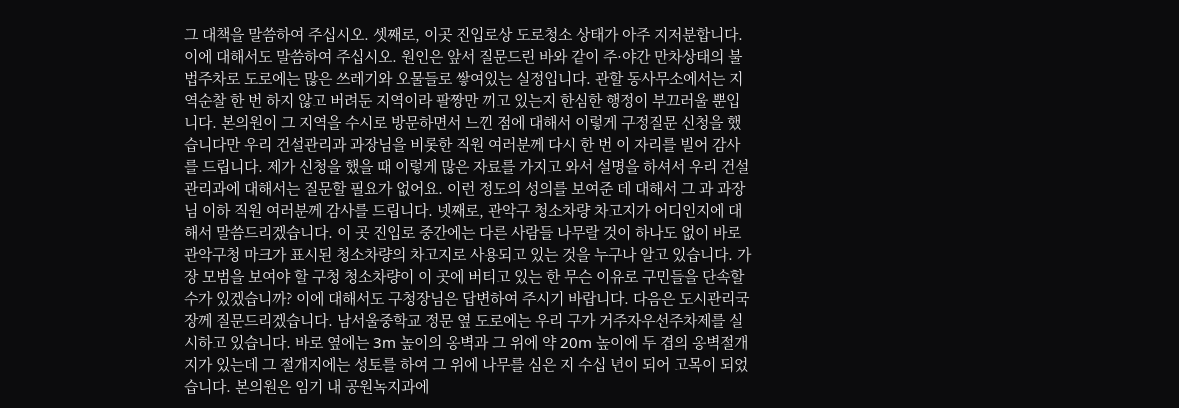그 대책을 말씀하여 주십시오. 셋째로, 이곳 진입로상 도로청소 상태가 아주 지저분합니다. 이에 대해서도 말씀하여 주십시오. 원인은 앞서 질문드린 바와 같이 주·야간 만차상태의 불법주차로 도로에는 많은 쓰레기와 오물들로 쌓여있는 실정입니다. 관할 동사무소에서는 지역순찰 한 번 하지 않고 버려둔 지역이라 팔짱만 끼고 있는지 한심한 행정이 부끄러울 뿐입니다. 본의원이 그 지역을 수시로 방문하면서 느낀 점에 대해서 이렇게 구정질문 신청을 했습니다만 우리 건설관리과 과장님을 비롯한 직원 여러분께 다시 한 번 이 자리를 빌어 감사를 드립니다. 제가 신청을 했을 때 이렇게 많은 자료를 가지고 와서 설명을 하셔서 우리 건설관리과에 대해서는 질문할 필요가 없어요. 이런 정도의 성의를 보여준 데 대해서 그 과 과장님 이하 직원 여러분께 감사를 드립니다. 넷째로, 관악구 청소차량 차고지가 어디인지에 대해서 말씀드리겠습니다. 이 곳 진입로 중간에는 다른 사람들 나무랄 것이 하나도 없이 바로 관악구청 마크가 표시된 청소차량의 차고지로 사용되고 있는 것을 누구나 알고 있습니다. 가장 모범을 보여야 할 구청 청소차량이 이 곳에 버티고 있는 한 무슨 이유로 구민들을 단속할 수가 있겠습니까? 이에 대해서도 구청장님은 답변하여 주시기 바랍니다. 다음은 도시관리국장께 질문드리겠습니다. 남서울중학교 정문 옆 도로에는 우리 구가 거주자우선주차제를 실시하고 있습니다. 바로 옆에는 3m 높이의 옹벽과 그 위에 약 20m 높이에 두 겹의 옹벽절개지가 있는데 그 절개지에는 성토를 하여 그 위에 나무를 심은 지 수십 년이 되어 고목이 되었습니다. 본의원은 임기 내 공원녹지과에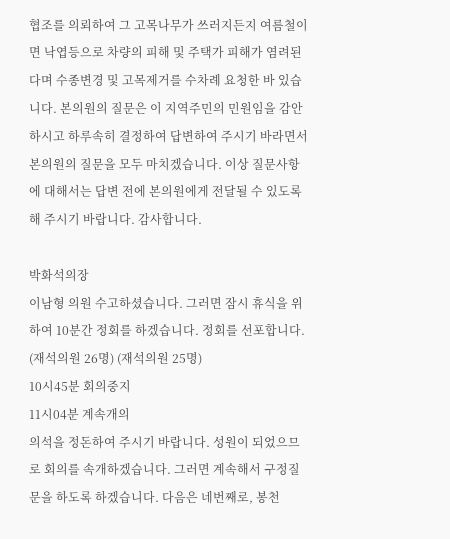협조를 의뢰하여 그 고목나무가 쓰러지든지 여름철이면 낙엽등으로 차량의 피해 및 주택가 피해가 염려된다며 수종변경 및 고목제거를 수차례 요청한 바 있습니다. 본의원의 질문은 이 지역주민의 민원임을 감안하시고 하루속히 결정하여 답변하여 주시기 바라면서 본의원의 질문을 모두 마치겠습니다. 이상 질문사항에 대해서는 답변 전에 본의원에게 전달될 수 있도록 해 주시기 바랍니다. 감사합니다.

박화석의장
이남형 의원 수고하셨습니다. 그러면 잠시 휴식을 위하여 10분간 정회를 하겠습니다. 정회를 선포합니다. (재석의원 26명) (재석의원 25명)
10시45분 회의중지
11시04분 계속개의
의석을 정돈하여 주시기 바랍니다. 성원이 되었으므로 회의를 속개하겠습니다. 그러면 계속해서 구정질문을 하도록 하겠습니다. 다음은 네번째로, 봉천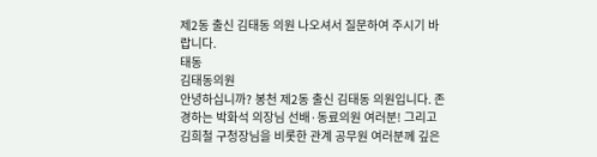제2동 출신 김태동 의원 나오셔서 질문하여 주시기 바랍니다.
태동
김태동의원
안녕하십니까? 봉천 제2동 출신 김태동 의원입니다. 존경하는 박화석 의장님 선배·동료의원 여러분! 그리고 김희철 구청장님을 비롯한 관계 공무원 여러분께 깊은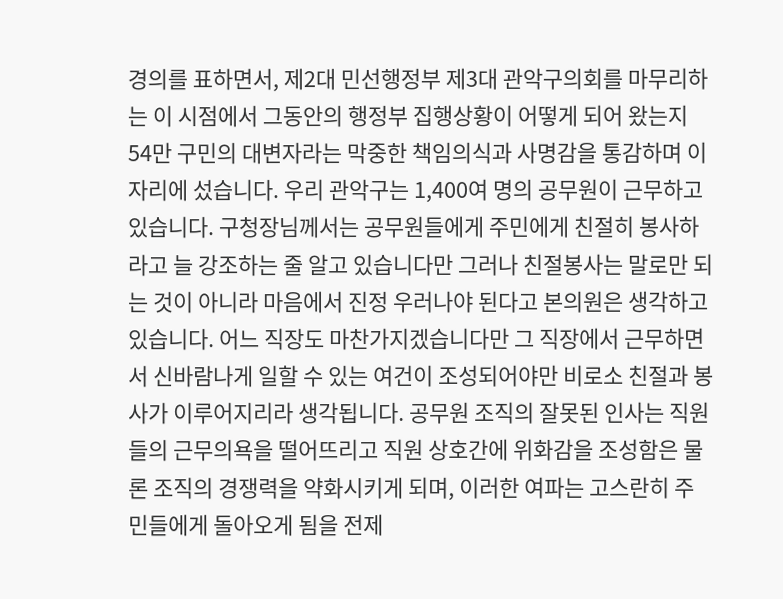경의를 표하면서, 제2대 민선행정부 제3대 관악구의회를 마무리하는 이 시점에서 그동안의 행정부 집행상황이 어떻게 되어 왔는지 54만 구민의 대변자라는 막중한 책임의식과 사명감을 통감하며 이 자리에 섰습니다. 우리 관악구는 1,400여 명의 공무원이 근무하고 있습니다. 구청장님께서는 공무원들에게 주민에게 친절히 봉사하라고 늘 강조하는 줄 알고 있습니다만 그러나 친절봉사는 말로만 되는 것이 아니라 마음에서 진정 우러나야 된다고 본의원은 생각하고 있습니다. 어느 직장도 마찬가지겠습니다만 그 직장에서 근무하면서 신바람나게 일할 수 있는 여건이 조성되어야만 비로소 친절과 봉사가 이루어지리라 생각됩니다. 공무원 조직의 잘못된 인사는 직원들의 근무의욕을 떨어뜨리고 직원 상호간에 위화감을 조성함은 물론 조직의 경쟁력을 약화시키게 되며, 이러한 여파는 고스란히 주민들에게 돌아오게 됨을 전제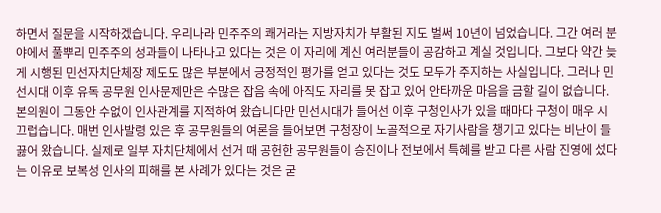하면서 질문을 시작하겠습니다. 우리나라 민주주의 쾌거라는 지방자치가 부활된 지도 벌써 10년이 넘었습니다. 그간 여러 분야에서 풀뿌리 민주주의 성과들이 나타나고 있다는 것은 이 자리에 계신 여러분들이 공감하고 계실 것입니다. 그보다 약간 늦게 시행된 민선자치단체장 제도도 많은 부분에서 긍정적인 평가를 얻고 있다는 것도 모두가 주지하는 사실입니다. 그러나 민선시대 이후 유독 공무원 인사문제만은 수많은 잡음 속에 아직도 자리를 못 잡고 있어 안타까운 마음을 금할 길이 없습니다. 본의원이 그동안 수없이 인사관계를 지적하여 왔습니다만 민선시대가 들어선 이후 구청인사가 있을 때마다 구청이 매우 시끄럽습니다. 매번 인사발령 있은 후 공무원들의 여론을 들어보면 구청장이 노골적으로 자기사람을 챙기고 있다는 비난이 들끓어 왔습니다. 실제로 일부 자치단체에서 선거 때 공헌한 공무원들이 승진이나 전보에서 특혜를 받고 다른 사람 진영에 섰다는 이유로 보복성 인사의 피해를 본 사례가 있다는 것은 굳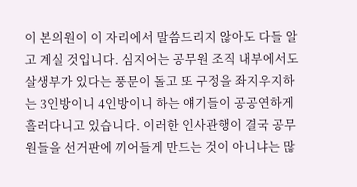이 본의원이 이 자리에서 말씀드리지 않아도 다들 알고 계실 것입니다. 심지어는 공무원 조직 내부에서도 살생부가 있다는 풍문이 돌고 또 구정을 좌지우지하는 3인방이니 4인방이니 하는 얘기들이 공공연하게 흘러다니고 있습니다. 이러한 인사관행이 결국 공무원들을 선거판에 끼어들게 만드는 것이 아니냐는 많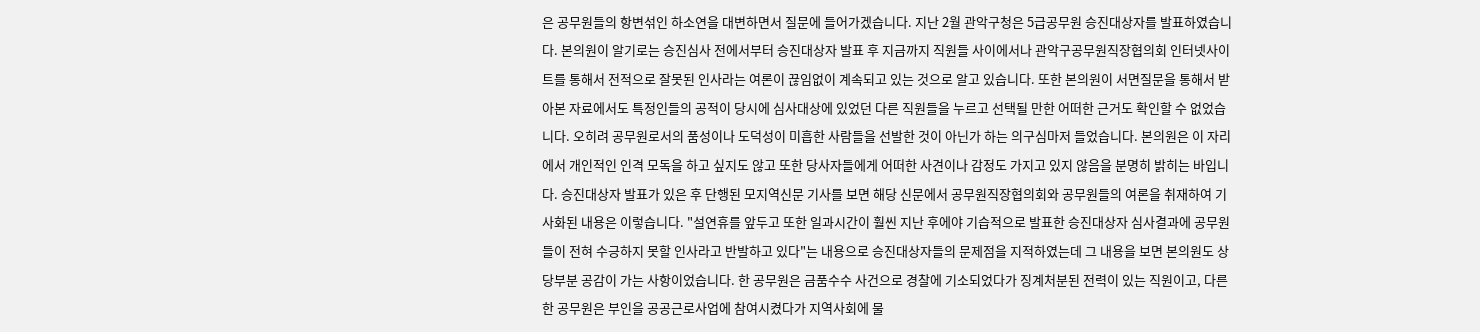은 공무원들의 항변섞인 하소연을 대변하면서 질문에 들어가겠습니다. 지난 2월 관악구청은 5급공무원 승진대상자를 발표하였습니다. 본의원이 알기로는 승진심사 전에서부터 승진대상자 발표 후 지금까지 직원들 사이에서나 관악구공무원직장협의회 인터넷사이트를 통해서 전적으로 잘못된 인사라는 여론이 끊임없이 계속되고 있는 것으로 알고 있습니다. 또한 본의원이 서면질문을 통해서 받아본 자료에서도 특정인들의 공적이 당시에 심사대상에 있었던 다른 직원들을 누르고 선택될 만한 어떠한 근거도 확인할 수 없었습니다. 오히려 공무원로서의 품성이나 도덕성이 미흡한 사람들을 선발한 것이 아닌가 하는 의구심마저 들었습니다. 본의원은 이 자리에서 개인적인 인격 모독을 하고 싶지도 않고 또한 당사자들에게 어떠한 사견이나 감정도 가지고 있지 않음을 분명히 밝히는 바입니다. 승진대상자 발표가 있은 후 단행된 모지역신문 기사를 보면 해당 신문에서 공무원직장협의회와 공무원들의 여론을 취재하여 기사화된 내용은 이렇습니다. "설연휴를 앞두고 또한 일과시간이 훨씬 지난 후에야 기습적으로 발표한 승진대상자 심사결과에 공무원들이 전혀 수긍하지 못할 인사라고 반발하고 있다"는 내용으로 승진대상자들의 문제점을 지적하였는데 그 내용을 보면 본의원도 상당부분 공감이 가는 사항이었습니다. 한 공무원은 금품수수 사건으로 경찰에 기소되었다가 징계처분된 전력이 있는 직원이고, 다른 한 공무원은 부인을 공공근로사업에 참여시켰다가 지역사회에 물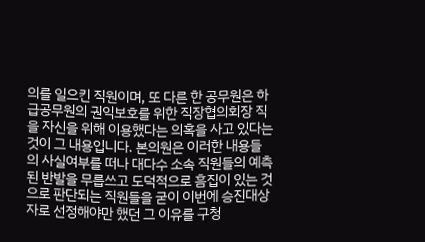의를 일으킨 직원이며, 또 다른 한 공무원은 하급공무원의 권익보호를 위한 직장협의회장 직을 자신을 위해 이용했다는 의혹을 사고 있다는 것이 그 내용입니다. 본의원은 이러한 내용들의 사실여부를 떠나 대다수 소속 직원들의 예측된 반발을 무릅쓰고 도덕적으로 흠집이 있는 것으로 판단되는 직원들을 굳이 이번에 승진대상자로 선정해야만 했던 그 이유를 구청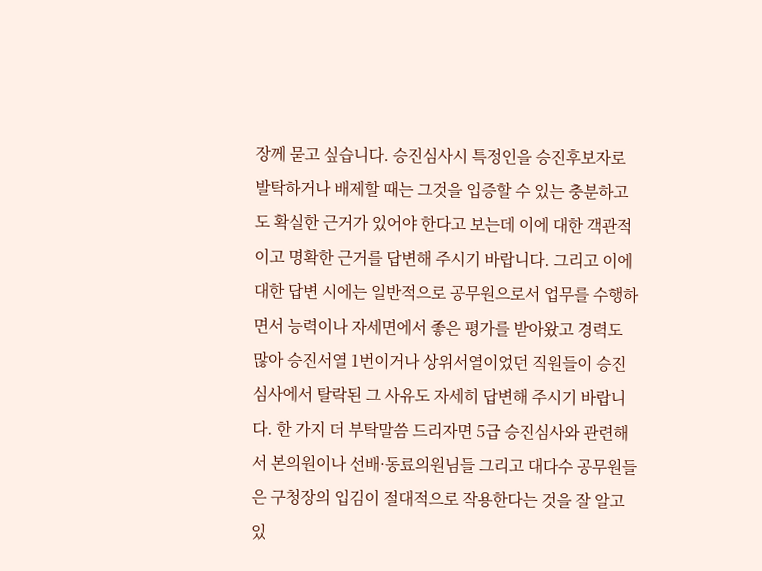장께 묻고 싶습니다. 승진심사시 특정인을 승진후보자로 발탁하거나 배제할 때는 그것을 입증할 수 있는 충분하고도 확실한 근거가 있어야 한다고 보는데 이에 대한 객관적이고 명확한 근거를 답변해 주시기 바랍니다. 그리고 이에 대한 답변 시에는 일반적으로 공무원으로서 업무를 수행하면서 능력이나 자세면에서 좋은 평가를 받아왔고 경력도 많아 승진서열 1번이거나 상위서열이었던 직원들이 승진심사에서 탈락된 그 사유도 자세히 답변해 주시기 바랍니다. 한 가지 더 부탁말씀 드리자면 5급 승진심사와 관련해서 본의원이나 선배·동료의원님들 그리고 대다수 공무원들은 구청장의 입김이 절대적으로 작용한다는 것을 잘 알고 있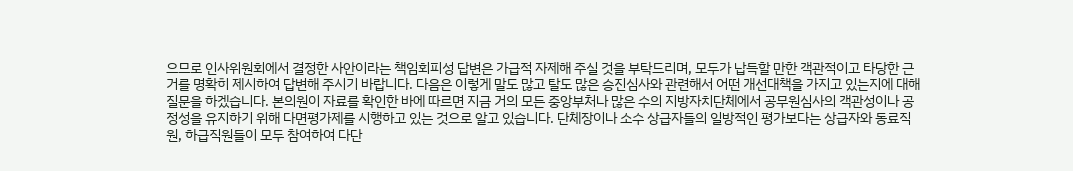으므로 인사위원회에서 결정한 사안이라는 책임회피성 답변은 가급적 자제해 주실 것을 부탁드리며, 모두가 납득할 만한 객관적이고 타당한 근거를 명확히 제시하여 답변해 주시기 바랍니다. 다음은 이렇게 말도 많고 탈도 많은 승진심사와 관련해서 어떤 개선대책을 가지고 있는지에 대해 질문을 하겠습니다. 본의원이 자료를 확인한 바에 따르면 지금 거의 모든 중앙부처나 많은 수의 지방자치단체에서 공무원심사의 객관성이나 공정성을 유지하기 위해 다면평가제를 시행하고 있는 것으로 알고 있습니다. 단체장이나 소수 상급자들의 일방적인 평가보다는 상급자와 동료직원, 하급직원들이 모두 참여하여 다단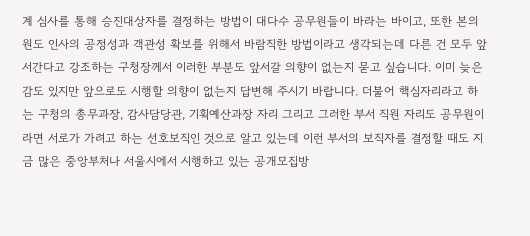계 심사를 통해 승진대상자를 결정하는 방법이 대다수 공무원들이 바라는 바이고, 또한 본의원도 인사의 공정성과 객관성 확보를 위해서 바람직한 방법이라고 생각되는데 다른 건 모두 앞서간다고 강조하는 구청장께서 이러한 부분도 앞서갈 의향이 없는지 묻고 싶습니다. 이미 늦은 감도 있지만 앞으로도 시행할 의향이 없는지 답변해 주시기 바랍니다. 더불어 핵심자리라고 하는 구청의 총무과장, 감사담당관, 기획예산과장 자리 그리고 그러한 부서 직원 자리도 공무원이라면 서로가 가려고 하는 선호보직인 것으로 알고 있는데 이런 부서의 보직자를 결정할 때도 지금 많은 중앙부처나 서울시에서 시행하고 있는 공개모집방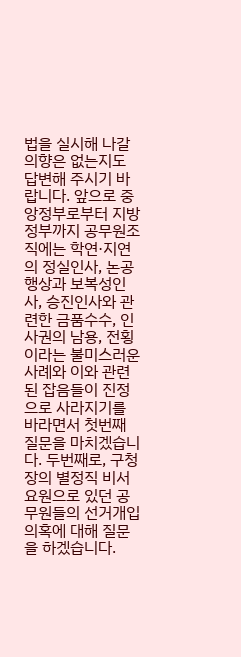법을 실시해 나갈 의향은 없는지도 답변해 주시기 바랍니다. 앞으로 중앙정부로부터 지방정부까지 공무원조직에는 학연·지연의 정실인사, 논공행상과 보복성인사, 승진인사와 관련한 금품수수, 인사권의 남용, 전횡이라는 불미스러운 사례와 이와 관련된 잡음들이 진정으로 사라지기를 바라면서 첫번째 질문을 마치겠습니다. 두번째로, 구청장의 별정직 비서요원으로 있던 공무원들의 선거개입 의혹에 대해 질문을 하겠습니다.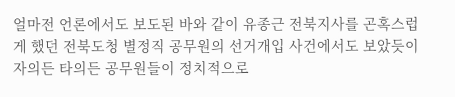얼마전 언론에서도 보도된 바와 같이 유종근 전북지사를 곤혹스럽게 했던 전북도청 별정직 공무원의 선거개입 사건에서도 보았듯이 자의든 타의든 공무원들이 정치적으로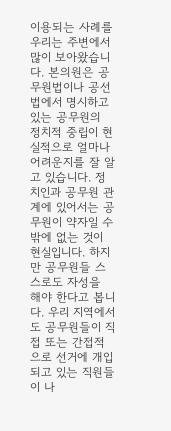이용되는 사례를 우리는 주변에서 많이 보아왔습니다. 본의원은 공무원법이나 공선법에서 명시하고 있는 공무원의 정치적 중립이 현실적으로 얼마나 어려운지를 잘 알고 있습니다. 정치인과 공무원 관계에 있어서는 공무원이 약자일 수밖에 없는 것이 현실입니다. 하지만 공무원들 스스로도 자성을 해야 한다고 봅니다. 우리 지역에서도 공무원들이 직접 또는 간접적으로 선거에 개입되고 있는 직원들이 나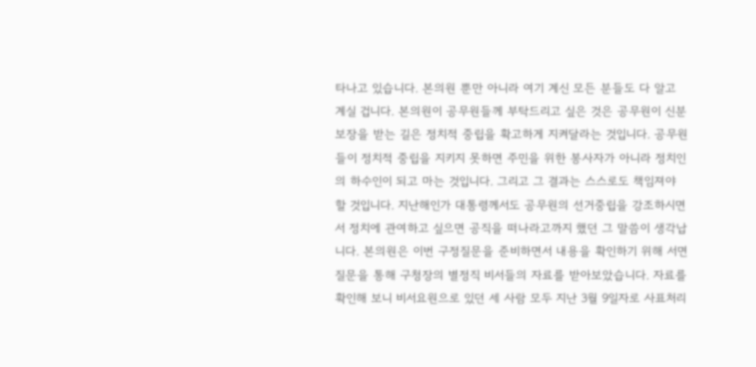타나고 있습니다. 본의원 뿐만 아니라 여기 계신 모든 분들도 다 알고 계실 겁니다. 본의원이 공무원들께 부탁드리고 싶은 것은 공무원이 신분보장을 받는 길은 정치적 중립을 확고하게 지켜달라는 것입니다. 공무원들이 정치적 중립을 지키지 못하면 주민을 위한 봉사자가 아니라 정치인의 하수인이 되고 마는 것입니다. 그리고 그 결과는 스스로도 책임져야 할 것입니다. 지난해인가 대통령께서도 공무원의 선거중립을 강조하시면서 정치에 관여하고 싶으면 공직을 떠나라고까지 했던 그 말씀이 생각납니다. 본의원은 이번 구정질문을 준비하면서 내용을 확인하기 위해 서면질문을 통해 구청장의 별정직 비서들의 자료를 받아보았습니다. 자료를 확인해 보니 비서요원으로 있던 세 사람 모두 지난 3월 9일자로 사표처리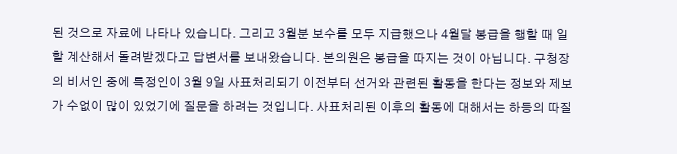된 것으로 자료에 나타나 있습니다. 그리고 3월분 보수를 모두 지급했으나 4월달 봉급을 행할 때 일할 계산해서 돌려받겠다고 답변서를 보내왔습니다. 본의원은 봉급을 따지는 것이 아닙니다. 구청장의 비서인 중에 특정인이 3월 9일 사표처리되기 이전부터 선거와 관련된 활동을 한다는 정보와 제보가 수없이 많이 있었기에 질문을 하려는 것입니다. 사표처리된 이후의 활동에 대해서는 하등의 따질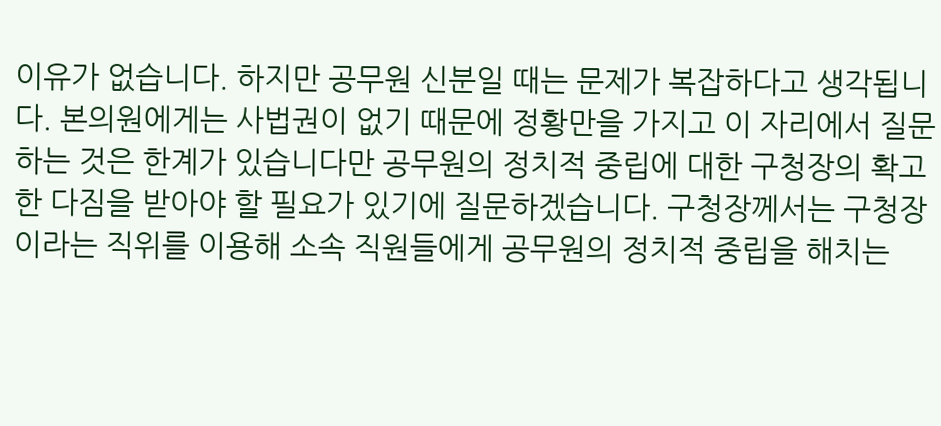이유가 없습니다. 하지만 공무원 신분일 때는 문제가 복잡하다고 생각됩니다. 본의원에게는 사법권이 없기 때문에 정황만을 가지고 이 자리에서 질문하는 것은 한계가 있습니다만 공무원의 정치적 중립에 대한 구청장의 확고한 다짐을 받아야 할 필요가 있기에 질문하겠습니다. 구청장께서는 구청장이라는 직위를 이용해 소속 직원들에게 공무원의 정치적 중립을 해치는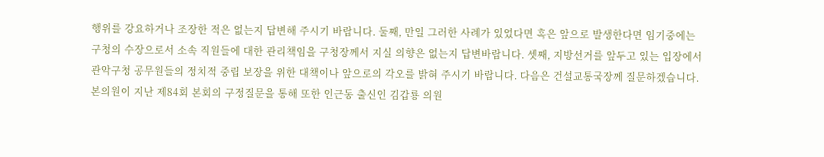행위를 강요하거나 조장한 적은 없는지 답변해 주시기 바랍니다. 둘째, 만일 그러한 사례가 있었다면 혹은 앞으로 발생한다면 임기중에는 구청의 수장으로서 소속 직원들에 대한 관리책임을 구청장께서 지실 의향은 없는지 답변바랍니다. 셋째, 지방선거를 앞두고 있는 입장에서 관악구청 공무원들의 정치적 중립 보장을 위한 대책이나 앞으로의 각오를 밝혀 주시기 바랍니다. 다음은 건설교통국장께 질문하겠습니다. 본의원이 지난 제84회 본회의 구정질문을 통해 또한 인근동 출신인 김갑룡 의원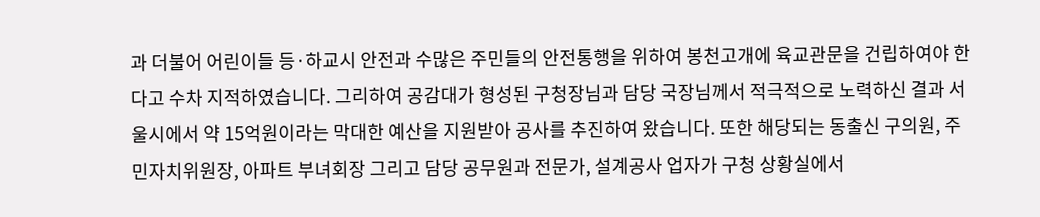과 더불어 어린이들 등·하교시 안전과 수많은 주민들의 안전통행을 위하여 봉천고개에 육교관문을 건립하여야 한다고 수차 지적하였습니다. 그리하여 공감대가 형성된 구청장님과 담당 국장님께서 적극적으로 노력하신 결과 서울시에서 약 15억원이라는 막대한 예산을 지원받아 공사를 추진하여 왔습니다. 또한 해당되는 동출신 구의원, 주민자치위원장, 아파트 부녀회장 그리고 담당 공무원과 전문가, 설계공사 업자가 구청 상황실에서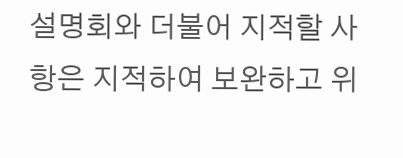설명회와 더불어 지적할 사항은 지적하여 보완하고 위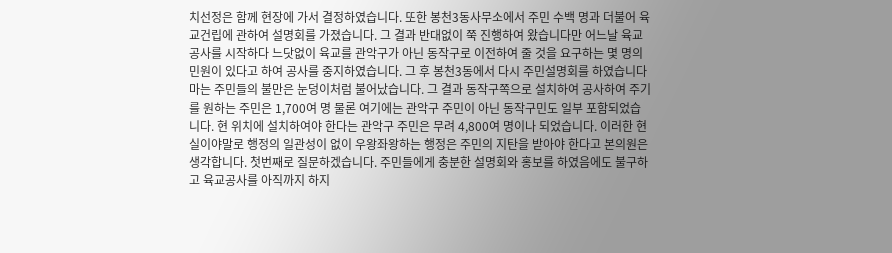치선정은 함께 현장에 가서 결정하였습니다. 또한 봉천3동사무소에서 주민 수백 명과 더불어 육교건립에 관하여 설명회를 가졌습니다. 그 결과 반대없이 쭉 진행하여 왔습니다만 어느날 육교공사를 시작하다 느닷없이 육교를 관악구가 아닌 동작구로 이전하여 줄 것을 요구하는 몇 명의 민원이 있다고 하여 공사를 중지하였습니다. 그 후 봉천3동에서 다시 주민설명회를 하였습니다마는 주민들의 불만은 눈덩이처럼 불어났습니다. 그 결과 동작구쪽으로 설치하여 공사하여 주기를 원하는 주민은 1,700여 명 물론 여기에는 관악구 주민이 아닌 동작구민도 일부 포함되었습니다. 현 위치에 설치하여야 한다는 관악구 주민은 무려 4,800여 명이나 되었습니다. 이러한 현실이야말로 행정의 일관성이 없이 우왕좌왕하는 행정은 주민의 지탄을 받아야 한다고 본의원은 생각합니다. 첫번째로 질문하겠습니다. 주민들에게 충분한 설명회와 홍보를 하였음에도 불구하고 육교공사를 아직까지 하지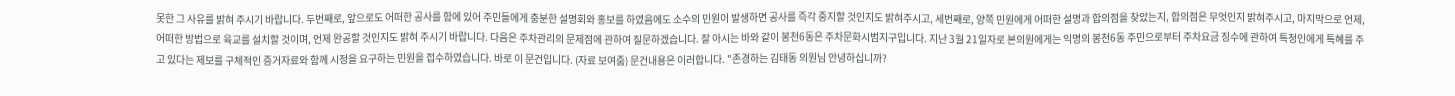못한 그 사유를 밝혀 주시기 바랍니다. 두번째로, 앞으로도 어떠한 공사를 함에 있어 주민들에게 충분한 설명회와 홍보를 하였음에도 소수의 민원이 발생하면 공사를 즉각 중지할 것인지도 밝혀주시고, 세번째로, 양쪽 민원에게 어떠한 설명과 합의점을 찾았는지, 합의점은 무엇인지 밝혀주시고, 마지막으로 언제, 어떠한 방법으로 육교를 설치할 것이며, 언제 완공할 것인지도 밝혀 주시기 바랍니다. 다음은 주차관리의 문제점에 관하여 질문하겠습니다. 잘 아시는 바와 같이 봉천6동은 주차문화시범지구입니다. 지난 3월 21일자로 본의원에게는 익명의 봉천6동 주민으로부터 주차요금 징수에 관하여 특정인에게 특혜를 주고 있다는 제보를 구체적인 증거자료와 함께 시정을 요구하는 민원을 접수하였습니다. 바로 이 문건입니다. (자료 보여줌) 문건내용은 이러합니다. "존경하는 김태동 의원님 안녕하십니까?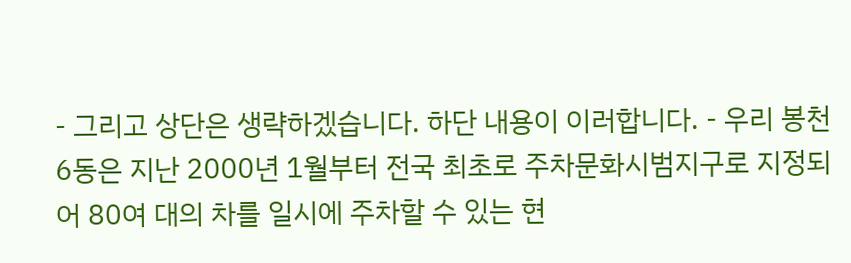- 그리고 상단은 생략하겠습니다. 하단 내용이 이러합니다. - 우리 봉천6동은 지난 2000년 1월부터 전국 최초로 주차문화시범지구로 지정되어 80여 대의 차를 일시에 주차할 수 있는 현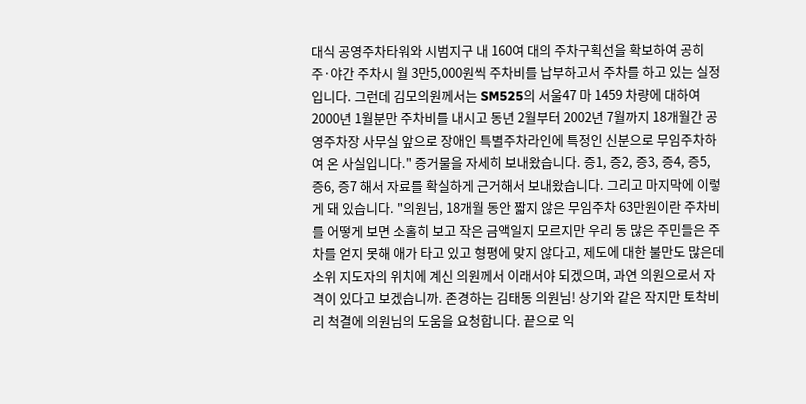대식 공영주차타워와 시범지구 내 160여 대의 주차구획선을 확보하여 공히 주·야간 주차시 월 3만5,000원씩 주차비를 납부하고서 주차를 하고 있는 실정입니다. 그런데 김모의원께서는 SM525의 서울47 마 1459 차량에 대하여 2000년 1월분만 주차비를 내시고 동년 2월부터 2002년 7월까지 18개월간 공영주차장 사무실 앞으로 장애인 특별주차라인에 특정인 신분으로 무임주차하여 온 사실입니다." 증거물을 자세히 보내왔습니다. 증1, 증2, 증3, 증4, 증5, 증6, 증7 해서 자료를 확실하게 근거해서 보내왔습니다. 그리고 마지막에 이렇게 돼 있습니다. "의원님, 18개월 동안 짧지 않은 무임주차 63만원이란 주차비를 어떻게 보면 소홀히 보고 작은 금액일지 모르지만 우리 동 많은 주민들은 주차를 얻지 못해 애가 타고 있고 형평에 맞지 않다고, 제도에 대한 불만도 많은데 소위 지도자의 위치에 계신 의원께서 이래서야 되겠으며, 과연 의원으로서 자격이 있다고 보겠습니까. 존경하는 김태동 의원님! 상기와 같은 작지만 토착비리 척결에 의원님의 도움을 요청합니다. 끝으로 익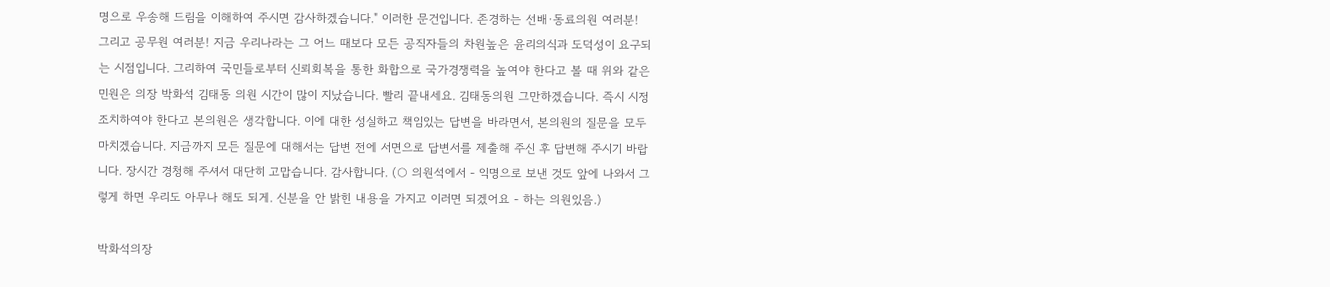명으로 우송해 드림을 이해하여 주시면 감사하겠습니다." 이러한 문건입니다. 존경하는 선배·동료의원 여러분! 그리고 공무원 여러분! 지금 우리나라는 그 어느 때보다 모든 공직자들의 차원높은 윤리의식과 도덕성이 요구되는 시점입니다. 그리하여 국민들로부터 신뢰회복을 통한 화합으로 국가경쟁력을 높여야 한다고 볼 때 위와 같은 민원은 의장 박화석 김태동 의원 시간이 많이 지났습니다. 빨리 끝내세요. 김태동의원 그만하겠습니다. 즉시 시정조치하여야 한다고 본의원은 생각합니다. 이에 대한 성실하고 책임있는 답변을 바라면서, 본의원의 질문을 모두 마치겠습니다. 지금까지 모든 질문에 대해서는 답변 전에 서면으로 답변서를 제출해 주신 후 답변해 주시기 바랍니다. 장시간 경청해 주셔서 대단히 고맙습니다. 감사합니다. (○ 의원석에서 - 익명으로 보낸 것도 앞에 나와서 그렇게 하면 우리도 아무나 해도 되게. 신분을 안 밝힌 내용을 가지고 이러면 되겠어요 - 하는 의원있음.)

박화석의장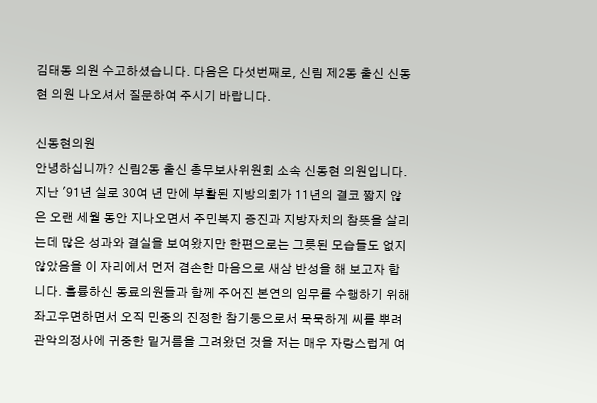김태동 의원 수고하셨습니다. 다음은 다섯번째로, 신림 제2동 출신 신동현 의원 나오셔서 질문하여 주시기 바랍니다.

신동현의원
안녕하십니까? 신림2동 출신 총무보사위원회 소속 신동현 의원입니다. 지난 '91년 실로 30여 년 만에 부활된 지방의회가 11년의 결코 짧지 않은 오랜 세월 동안 지나오면서 주민복지 증진과 지방자치의 참뜻을 살리는데 많은 성과와 결실을 보여왔지만 한편으로는 그릇된 모습들도 없지 않았음을 이 자리에서 먼저 겸손한 마음으로 새삼 반성을 해 보고자 합니다. 훌륭하신 동료의원들과 함께 주어진 본연의 임무를 수행하기 위해 좌고우면하면서 오직 민중의 진정한 참기둥으로서 묵묵하게 씨를 뿌려 관악의정사에 귀중한 밑거름을 그려왔던 것을 저는 매우 자랑스럽게 여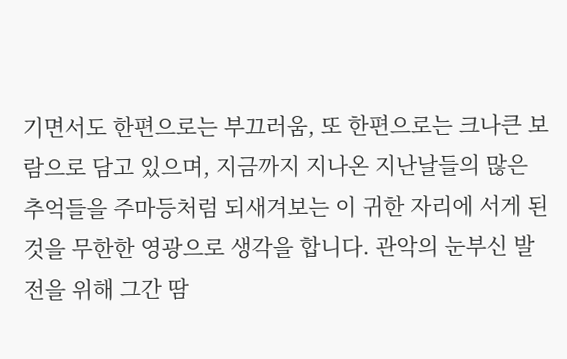기면서도 한편으로는 부끄러움, 또 한편으로는 크나큰 보람으로 담고 있으며, 지금까지 지나온 지난날들의 많은 추억들을 주마등처럼 되새겨보는 이 귀한 자리에 서게 된 것을 무한한 영광으로 생각을 합니다. 관악의 눈부신 발전을 위해 그간 땀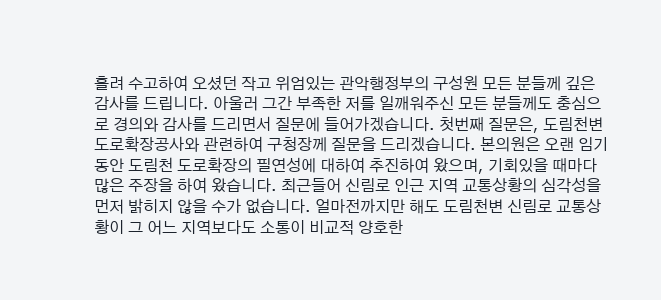흘려 수고하여 오셨던 작고 위엄있는 관악행정부의 구성원 모든 분들께 깊은 감사를 드립니다. 아울러 그간 부족한 저를 일깨워주신 모든 분들께도 충심으로 경의와 감사를 드리면서 질문에 들어가겠습니다. 첫번째 질문은, 도림천변 도로확장공사와 관련하여 구청장께 질문을 드리겠습니다. 본의원은 오랜 임기 동안 도림천 도로확장의 필연성에 대하여 추진하여 왔으며, 기회있을 때마다 많은 주장을 하여 왔습니다. 최근들어 신림로 인근 지역 교통상황의 심각성을 먼저 밝히지 않을 수가 없습니다. 얼마전까지만 해도 도림천변 신림로 교통상황이 그 어느 지역보다도 소통이 비교적 양호한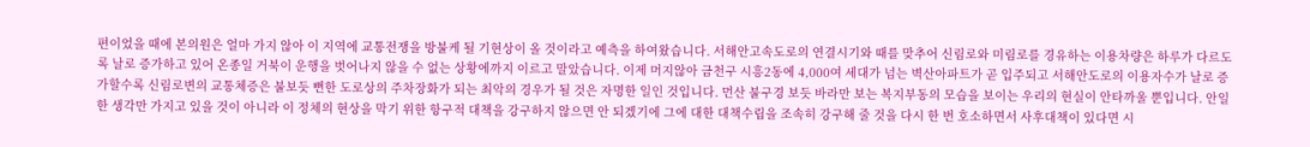편이었을 때에 본의원은 얼마 가지 않아 이 지역에 교통전쟁을 방불케 될 기현상이 올 것이라고 예측을 하여왔습니다. 서해안고속도로의 연결시기와 때를 맞추어 신림로와 미림로를 경유하는 이용차량은 하루가 다르도록 날로 증가하고 있어 온종일 거북이 운행을 벗어나지 않을 수 없는 상황에까지 이르고 말았습니다. 이제 머지않아 금천구 시흥2동에 4,000여 세대가 넘는 벽산아파트가 곧 입주되고 서해안도로의 이용자수가 날로 증가할수록 신림로변의 교통체증은 불보듯 뻔한 도로상의 주차장화가 되는 최악의 경우가 될 것은 자명한 일인 것입니다. 먼산 불구경 보듯 바라만 보는 복지부동의 모습을 보이는 우리의 현실이 안타까울 뿐입니다. 안일한 생각만 가지고 있을 것이 아니라 이 정체의 현상을 막기 위한 항구적 대책을 강구하지 않으면 안 되겠기에 그에 대한 대책수립을 조속히 강구해 줄 것을 다시 한 번 호소하면서 사후대책이 있다면 시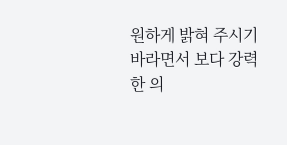원하게 밝혀 주시기 바라면서 보다 강력한 의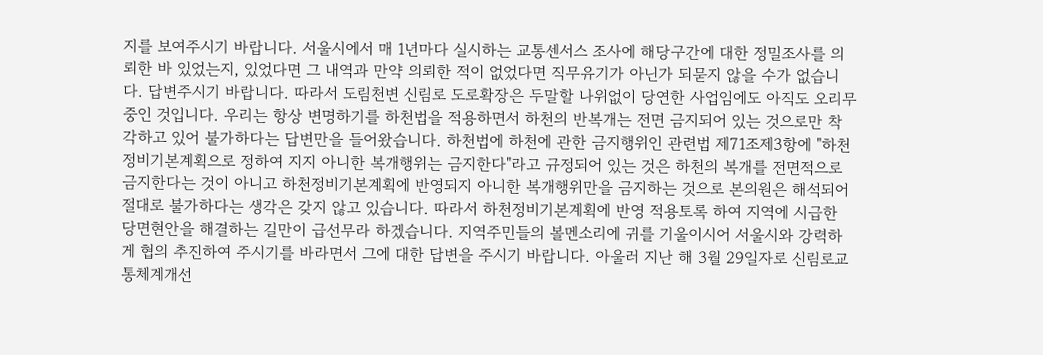지를 보여주시기 바랍니다. 서울시에서 매 1년마다 실시하는 교통센서스 조사에 해당구간에 대한 정밀조사를 의뢰한 바 있었는지, 있었다면 그 내역과 만약 의뢰한 적이 없었다면 직무유기가 아닌가 되묻지 않을 수가 없습니다. 답변주시기 바랍니다. 따라서 도림천변 신림로 도로확장은 두말할 나위없이 당연한 사업임에도 아직도 오리무중인 것입니다. 우리는 항상 변명하기를 하천법을 적용하면서 하천의 반복개는 전면 금지되어 있는 것으로만 착각하고 있어 불가하다는 답변만을 들어왔습니다. 하천법에 하천에 관한 금지행위인 관련법 제71조제3항에 "하천정비기본계획으로 정하여 지지 아니한 복개행위는 금지한다"라고 규정되어 있는 것은 하천의 복개를 전면적으로 금지한다는 것이 아니고 하천정비기본계획에 반영되지 아니한 복개행위만을 금지하는 것으로 본의원은 해석되어 절대로 불가하다는 생각은 갖지 않고 있습니다. 따라서 하천정비기본계획에 반영 적용토록 하여 지역에 시급한 당면현안을 해결하는 길만이 급선무라 하겠습니다. 지역주민들의 볼멘소리에 귀를 기울이시어 서울시와 강력하게 협의 추진하여 주시기를 바라면서 그에 대한 답변을 주시기 바랍니다. 아울러 지난 해 3월 29일자로 신림로교통체계개선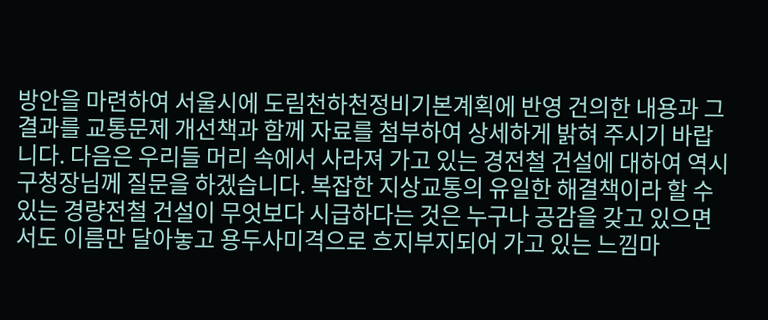방안을 마련하여 서울시에 도림천하천정비기본계획에 반영 건의한 내용과 그 결과를 교통문제 개선책과 함께 자료를 첨부하여 상세하게 밝혀 주시기 바랍니다. 다음은 우리들 머리 속에서 사라져 가고 있는 경전철 건설에 대하여 역시 구청장님께 질문을 하겠습니다. 복잡한 지상교통의 유일한 해결책이라 할 수 있는 경량전철 건설이 무엇보다 시급하다는 것은 누구나 공감을 갖고 있으면서도 이름만 달아놓고 용두사미격으로 흐지부지되어 가고 있는 느낌마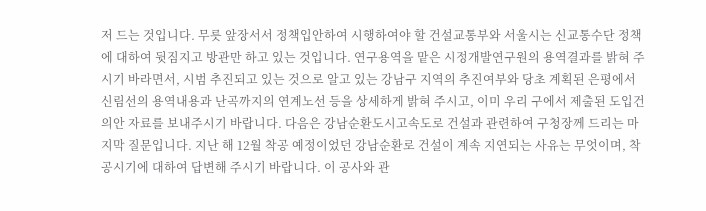저 드는 것입니다. 무릇 앞장서서 정책입안하여 시행하여야 할 건설교통부와 서울시는 신교통수단 정책에 대하여 뒷짐지고 방관만 하고 있는 것입니다. 연구용역을 맡은 시정개발연구원의 용역결과를 밝혀 주시기 바라면서, 시범 추진되고 있는 것으로 알고 있는 강남구 지역의 추진여부와 당초 계획된 은평에서 신림선의 용역내용과 난곡까지의 연계노선 등을 상세하게 밝혀 주시고, 이미 우리 구에서 제출된 도입건의안 자료를 보내주시기 바랍니다. 다음은 강남순환도시고속도로 건설과 관련하여 구청장께 드리는 마지막 질문입니다. 지난 해 12월 착공 예정이었던 강남순환로 건설이 계속 지연되는 사유는 무엇이며, 착공시기에 대하여 답변해 주시기 바랍니다. 이 공사와 관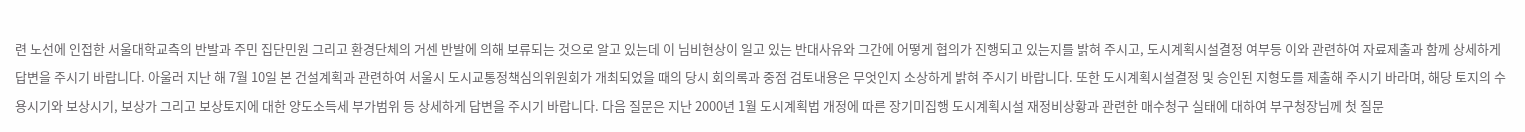련 노선에 인접한 서울대학교측의 반발과 주민 집단민원 그리고 환경단체의 거센 반발에 의해 보류되는 것으로 알고 있는데 이 님비현상이 일고 있는 반대사유와 그간에 어떻게 협의가 진행되고 있는지를 밝혀 주시고, 도시계획시설결정 여부등 이와 관련하여 자료제출과 함께 상세하게 답변을 주시기 바랍니다. 아울러 지난 해 7월 10일 본 건설계획과 관련하여 서울시 도시교통정책심의위원회가 개최되었을 때의 당시 회의록과 중점 검토내용은 무엇인지 소상하게 밝혀 주시기 바랍니다. 또한 도시계획시설결정 및 승인된 지형도를 제출해 주시기 바라며, 해당 토지의 수용시기와 보상시기, 보상가 그리고 보상토지에 대한 양도소득세 부가범위 등 상세하게 답변을 주시기 바랍니다. 다음 질문은 지난 2000년 1월 도시계획법 개정에 따른 장기미집행 도시계획시설 재정비상황과 관련한 매수청구 실태에 대하여 부구청장님께 첫 질문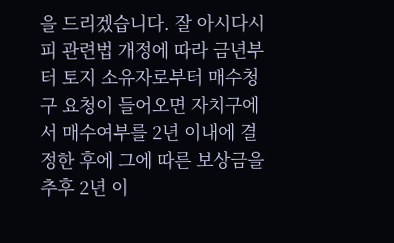을 드리겠습니다. 잘 아시다시피 관련법 개정에 따라 금년부터 토지 소유자로부터 매수청구 요청이 들어오면 자치구에서 매수여부를 2년 이내에 결정한 후에 그에 따른 보상금을 추후 2년 이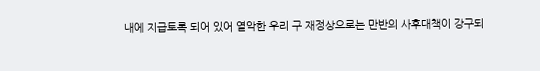내에 지급토록 되어 있어 열악한 우리 구 재정상으로는 만반의 사후대책이 강구되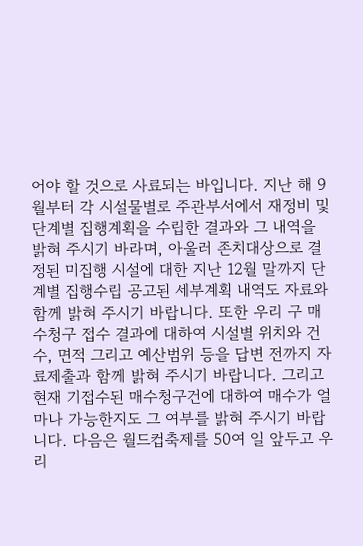어야 할 것으로 사료되는 바입니다. 지난 해 9월부터 각 시설물별로 주관부서에서 재정비 및 단계별 집행계획을 수립한 결과와 그 내역을 밝혀 주시기 바라며, 아울러 존치대상으로 결정된 미집행 시설에 대한 지난 12월 말까지 단계별 집행수립 공고된 세부계획 내역도 자료와 함께 밝혀 주시기 바랍니다. 또한 우리 구 매수청구 접수 결과에 대하여 시설별 위치와 건수, 면적 그리고 예산범위 등을 답변 전까지 자료제출과 함께 밝혀 주시기 바랍니다. 그리고 현재 기접수된 매수청구건에 대하여 매수가 얼마나 가능한지도 그 여부를 밝혀 주시기 바랍니다. 다음은 월드컵축제를 50여 일 앞두고 우리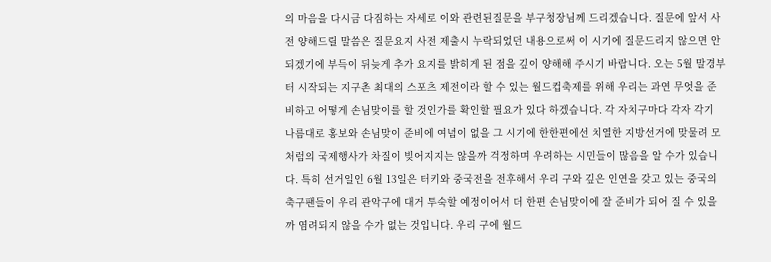의 마음을 다시금 다짐하는 자세로 이와 관련된질문을 부구청장님께 드리겠습니다. 질문에 앞서 사전 양해드릴 말씀은 질문요지 사전 제출시 누락되었던 내용으로써 이 시기에 질문드리지 않으면 안 되겠기에 부득이 뒤늦게 추가 요지를 밝히게 된 점을 깊이 양해해 주시기 바랍니다. 오는 5월 말경부터 시작되는 지구촌 최대의 스포츠 제전이라 할 수 있는 월드컵축제를 위해 우리는 과연 무엇을 준비하고 어떻게 손님맞이를 할 것인가를 확인할 필요가 있다 하겠습니다. 각 자치구마다 각자 각기 나름대로 홍보와 손님맞이 준비에 여념이 없을 그 시기에 한한편에선 치열한 지방선거에 맞물려 모처럼의 국제행사가 차질이 빚어지지는 않을까 걱정하며 우려하는 시민들이 많음을 알 수가 있습니다. 특히 선거일인 6월 13일은 터키와 중국전을 전후해서 우리 구와 깊은 인연을 갖고 있는 중국의 축구팬들이 우리 관악구에 대거 투숙할 예정이어서 더 한편 손님맞이에 잘 준비가 되어 질 수 있을까 염려되지 않을 수가 없는 것입니다. 우리 구에 월드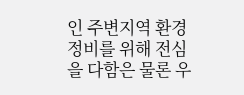인 주변지역 환경정비를 위해 전심을 다함은 물론 우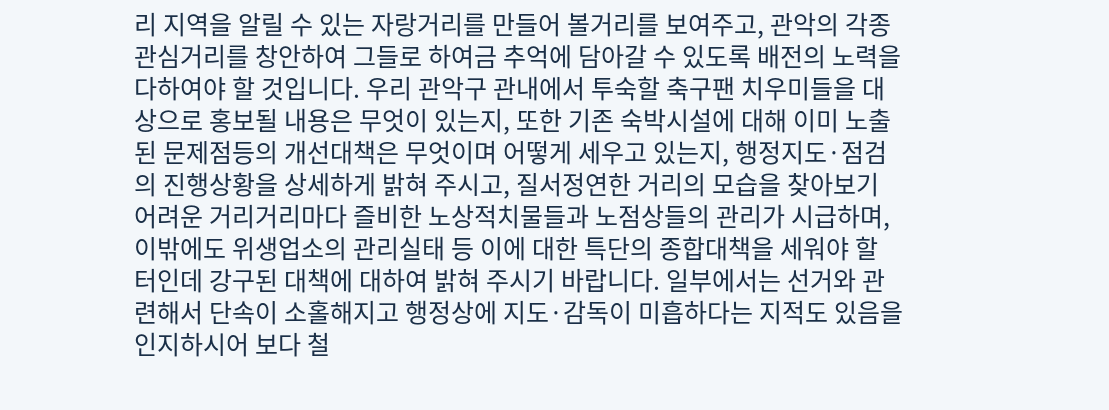리 지역을 알릴 수 있는 자랑거리를 만들어 볼거리를 보여주고, 관악의 각종 관심거리를 창안하여 그들로 하여금 추억에 담아갈 수 있도록 배전의 노력을 다하여야 할 것입니다. 우리 관악구 관내에서 투숙할 축구팬 치우미들을 대상으로 홍보될 내용은 무엇이 있는지, 또한 기존 숙박시설에 대해 이미 노출된 문제점등의 개선대책은 무엇이며 어떻게 세우고 있는지, 행정지도·점검의 진행상황을 상세하게 밝혀 주시고, 질서정연한 거리의 모습을 찾아보기 어려운 거리거리마다 즐비한 노상적치물들과 노점상들의 관리가 시급하며, 이밖에도 위생업소의 관리실태 등 이에 대한 특단의 종합대책을 세워야 할 터인데 강구된 대책에 대하여 밝혀 주시기 바랍니다. 일부에서는 선거와 관련해서 단속이 소홀해지고 행정상에 지도·감독이 미흡하다는 지적도 있음을 인지하시어 보다 철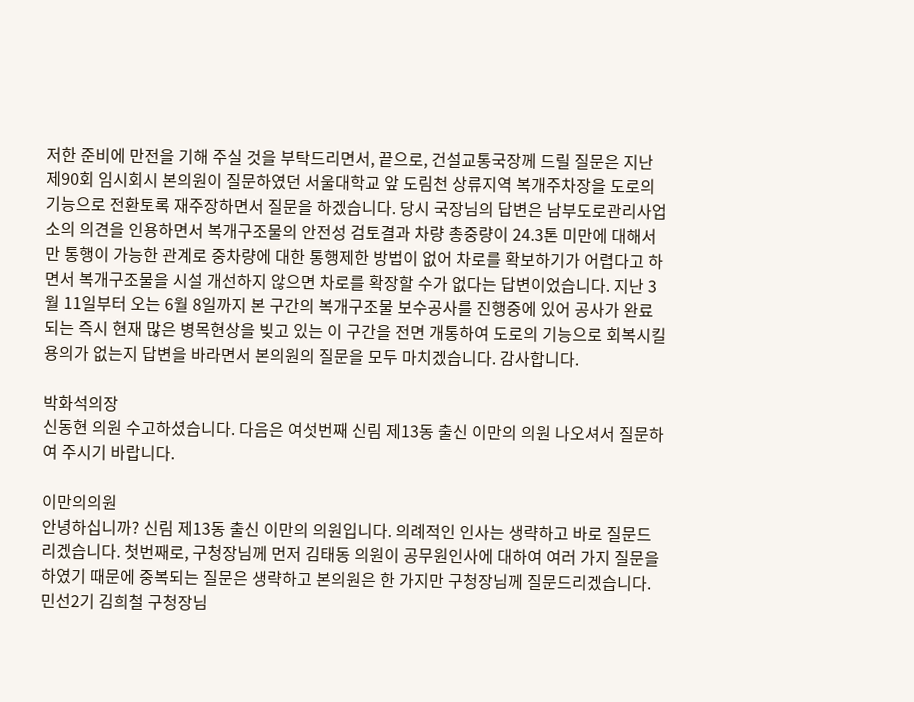저한 준비에 만전을 기해 주실 것을 부탁드리면서, 끝으로, 건설교통국장께 드릴 질문은 지난 제90회 임시회시 본의원이 질문하였던 서울대학교 앞 도림천 상류지역 복개주차장을 도로의 기능으로 전환토록 재주장하면서 질문을 하겠습니다. 당시 국장님의 답변은 남부도로관리사업소의 의견을 인용하면서 복개구조물의 안전성 검토결과 차량 총중량이 24.3톤 미만에 대해서만 통행이 가능한 관계로 중차량에 대한 통행제한 방법이 없어 차로를 확보하기가 어렵다고 하면서 복개구조물을 시설 개선하지 않으면 차로를 확장할 수가 없다는 답변이었습니다. 지난 3월 11일부터 오는 6월 8일까지 본 구간의 복개구조물 보수공사를 진행중에 있어 공사가 완료되는 즉시 현재 많은 병목현상을 빚고 있는 이 구간을 전면 개통하여 도로의 기능으로 회복시킬 용의가 없는지 답변을 바라면서 본의원의 질문을 모두 마치겠습니다. 감사합니다.

박화석의장
신동현 의원 수고하셨습니다. 다음은 여섯번째 신림 제13동 출신 이만의 의원 나오셔서 질문하여 주시기 바랍니다.

이만의의원
안녕하십니까? 신림 제13동 출신 이만의 의원입니다. 의례적인 인사는 생략하고 바로 질문드리겠습니다. 첫번째로, 구청장님께 먼저 김태동 의원이 공무원인사에 대하여 여러 가지 질문을 하였기 때문에 중복되는 질문은 생략하고 본의원은 한 가지만 구청장님께 질문드리겠습니다. 민선2기 김희철 구청장님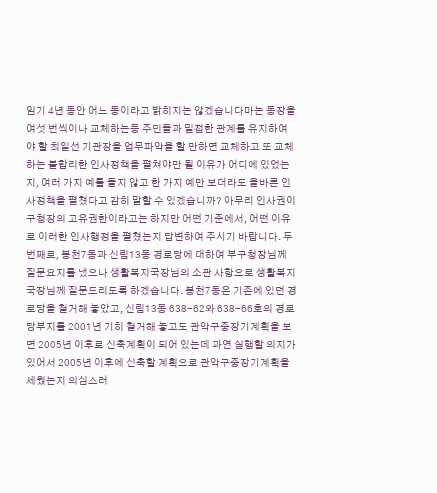임기 4년 동안 어느 동이라고 밝히지는 않겠습니다마는 동장을 여섯 번씩이나 교체하는등 주민들과 밀접한 관계를 유지하여야 할 최일선 기관장을 업무파악을 할 만하면 교체하고 또 교체하는 불합리한 인사정책을 펼쳐야만 될 이유가 어디에 있었는지, 여러 가지 예를 들지 않고 한 가지 예만 보더라도 올바른 인사정책을 펼쳤다고 감히 말할 수 있겠습니까? 아무리 인사권이 구청장의 고유권한이라고는 하지만 어떤 기준에서, 어떤 이유로 이러한 인사행정을 펼쳤는지 답변하여 주시기 바랍니다. 두번째로, 봉천7동과 신림13동 경로당에 대하여 부구청장님께 질문요지를 냈으나 생활복지국장님의 소관 사항으로 생활복지국장님께 질문드리도록 하겠습니다. 봉천7동은 기존에 있던 경로당을 철거해 놓았고, 신림13동 638-62와 638-66호의 경로당부지를 2001년 기히 철거해 놓고도 관악구중장기계획을 보면 2005년 이후로 신축계획이 되어 있는데 과연 실행할 의지가 있어서 2005년 이후에 신축할 계획으로 관악구중장기계획을 세웠는지 의심스러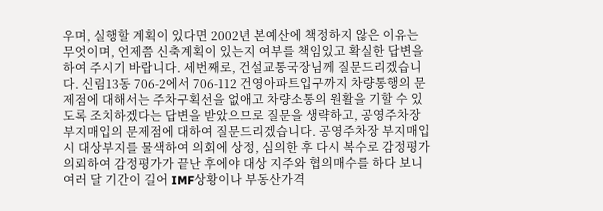우며, 실행할 계획이 있다면 2002년 본예산에 책정하지 않은 이유는 무엇이며, 언제쯤 신축계획이 있는지 여부를 책임있고 확실한 답변을 하여 주시기 바랍니다. 세번째로, 건설교통국장님께 질문드리겠습니다. 신림13동 706-2에서 706-112 건영아파트입구까지 차량통행의 문제점에 대해서는 주차구획선을 없애고 차량소통의 원활을 기할 수 있도록 조치하겠다는 답변을 받았으므로 질문을 생략하고, 공영주차장부지매입의 문제점에 대하여 질문드리겠습니다. 공영주차장 부지매입시 대상부지를 물색하여 의회에 상정, 심의한 후 다시 복수로 감정평가 의뢰하여 감정평가가 끝난 후에야 대상 지주와 협의매수를 하다 보니 여러 달 기간이 길어 IMF상황이나 부동산가격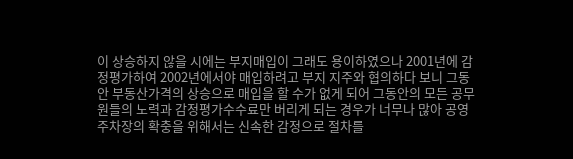이 상승하지 않을 시에는 부지매입이 그래도 용이하였으나 2001년에 감정평가하여 2002년에서야 매입하려고 부지 지주와 협의하다 보니 그동안 부동산가격의 상승으로 매입을 할 수가 없게 되어 그동안의 모든 공무원들의 노력과 감정평가수수료만 버리게 되는 경우가 너무나 많아 공영주차장의 확충을 위해서는 신속한 감정으로 절차를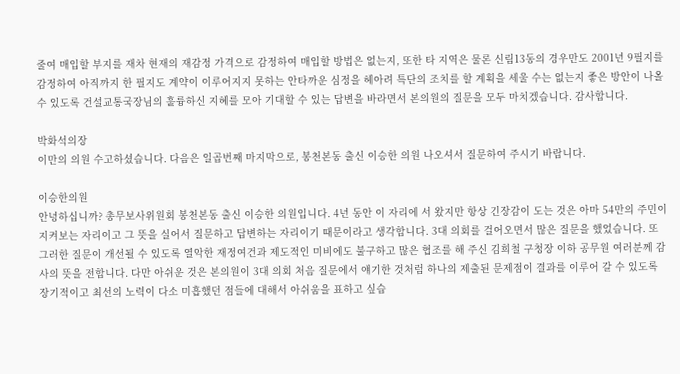줄여 매입할 부지를 재차 현재의 재감정 가격으로 감정하여 매입할 방법은 없는지, 또한 타 지역은 물론 신림13동의 경우만도 2001년 9필지를 감정하여 아직까지 한 필지도 계약이 이루어지지 못하는 안타까운 심정을 헤아려 특단의 조치를 할 계획을 세울 수는 없는지 좋은 방안이 나올 수 있도록 건설교통국장님의 훌륭하신 지혜를 모아 기대할 수 있는 답변을 바라면서 본의원의 질문을 모두 마치겠습니다. 감사합니다.

박화석의장
이만의 의원 수고하셨습니다. 다음은 일곱번째 마지막으로, 봉천본동 출신 이승한 의원 나오셔서 질문하여 주시기 바랍니다.

이승한의원
안녕하십니까? 총무보사위원회 봉천본동 출신 이승한 의원입니다. 4년 동안 이 자리에 서 왔지만 항상 긴장감이 도는 것은 아마 54만의 주민이 지켜보는 자리이고 그 뜻을 실어서 질문하고 답변하는 자리이기 때문이라고 생각합니다. 3대 의회를 걸어오면서 많은 질문을 했었습니다. 또 그러한 질문이 개선될 수 있도록 열악한 재정여건과 제도적인 미비에도 불구하고 많은 협조를 해 주신 김희철 구청장 이하 공무원 여러분께 감사의 뜻을 전합니다. 다만 아쉬운 것은 본의원이 3대 의회 처음 질문에서 얘기한 것처럼 하나의 제출된 문제점이 결과를 이루어 갈 수 있도록 장기적이고 최선의 노력이 다소 미흡했던 점들에 대해서 아쉬움을 표하고 싶습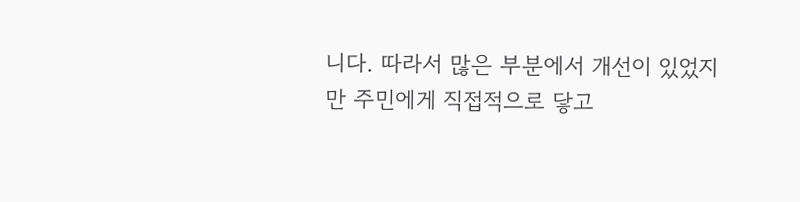니다. 따라서 많은 부분에서 개선이 있었지만 주민에게 직접적으로 닿고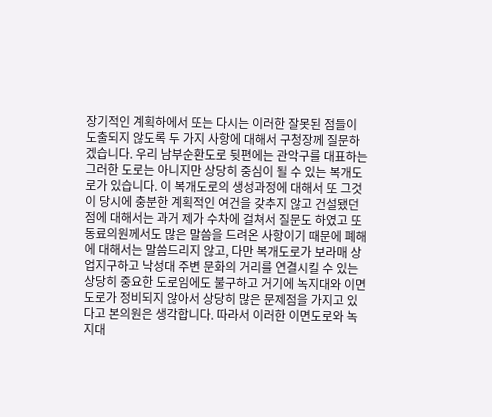장기적인 계획하에서 또는 다시는 이러한 잘못된 점들이 도출되지 않도록 두 가지 사항에 대해서 구청장께 질문하겠습니다. 우리 남부순환도로 뒷편에는 관악구를 대표하는 그러한 도로는 아니지만 상당히 중심이 될 수 있는 복개도로가 있습니다. 이 복개도로의 생성과정에 대해서 또 그것이 당시에 충분한 계획적인 여건을 갖추지 않고 건설됐던 점에 대해서는 과거 제가 수차에 걸쳐서 질문도 하였고 또 동료의원께서도 많은 말씀을 드려온 사항이기 때문에 폐해에 대해서는 말씀드리지 않고, 다만 복개도로가 보라매 상업지구하고 낙성대 주변 문화의 거리를 연결시킬 수 있는 상당히 중요한 도로임에도 불구하고 거기에 녹지대와 이면도로가 정비되지 않아서 상당히 많은 문제점을 가지고 있다고 본의원은 생각합니다. 따라서 이러한 이면도로와 녹지대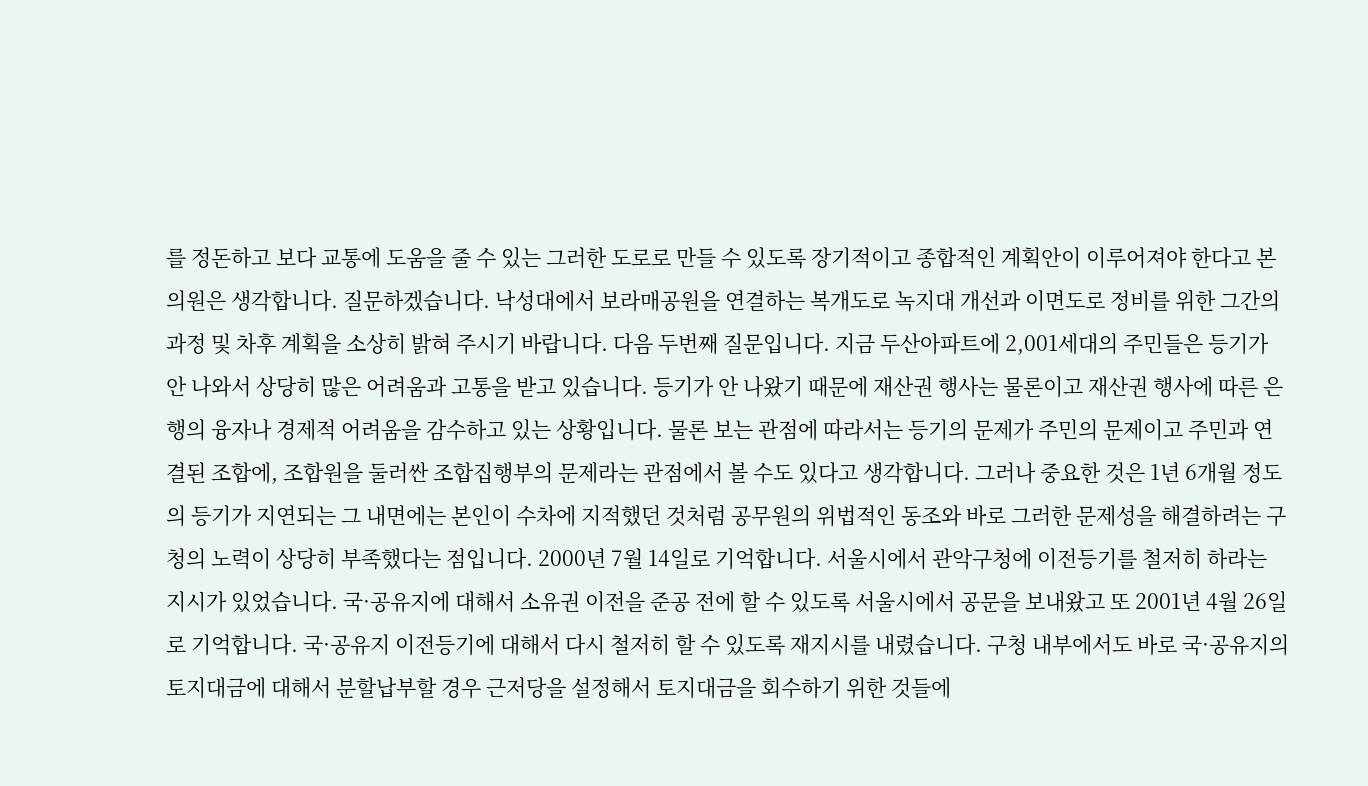를 정돈하고 보다 교통에 도움을 줄 수 있는 그러한 도로로 만들 수 있도록 장기적이고 종합적인 계획안이 이루어져야 한다고 본의원은 생각합니다. 질문하겠습니다. 낙성대에서 보라매공원을 연결하는 복개도로 녹지대 개선과 이면도로 정비를 위한 그간의 과정 및 차후 계획을 소상히 밝혀 주시기 바랍니다. 다음 두번째 질문입니다. 지금 두산아파트에 2,001세대의 주민들은 등기가 안 나와서 상당히 많은 어려움과 고통을 받고 있습니다. 등기가 안 나왔기 때문에 재산권 행사는 물론이고 재산권 행사에 따른 은행의 융자나 경제적 어려움을 감수하고 있는 상황입니다. 물론 보는 관점에 따라서는 등기의 문제가 주민의 문제이고 주민과 연결된 조합에, 조합원을 둘러싼 조합집행부의 문제라는 관점에서 볼 수도 있다고 생각합니다. 그러나 중요한 것은 1년 6개월 정도의 등기가 지연되는 그 내면에는 본인이 수차에 지적했던 것처럼 공무원의 위법적인 동조와 바로 그러한 문제성을 해결하려는 구청의 노력이 상당히 부족했다는 점입니다. 2000년 7월 14일로 기억합니다. 서울시에서 관악구청에 이전등기를 철저히 하라는 지시가 있었습니다. 국·공유지에 대해서 소유권 이전을 준공 전에 할 수 있도록 서울시에서 공문을 보내왔고 또 2001년 4월 26일로 기억합니다. 국·공유지 이전등기에 대해서 다시 철저히 할 수 있도록 재지시를 내렸습니다. 구청 내부에서도 바로 국·공유지의 토지대금에 대해서 분할납부할 경우 근저당을 설정해서 토지대금을 회수하기 위한 것들에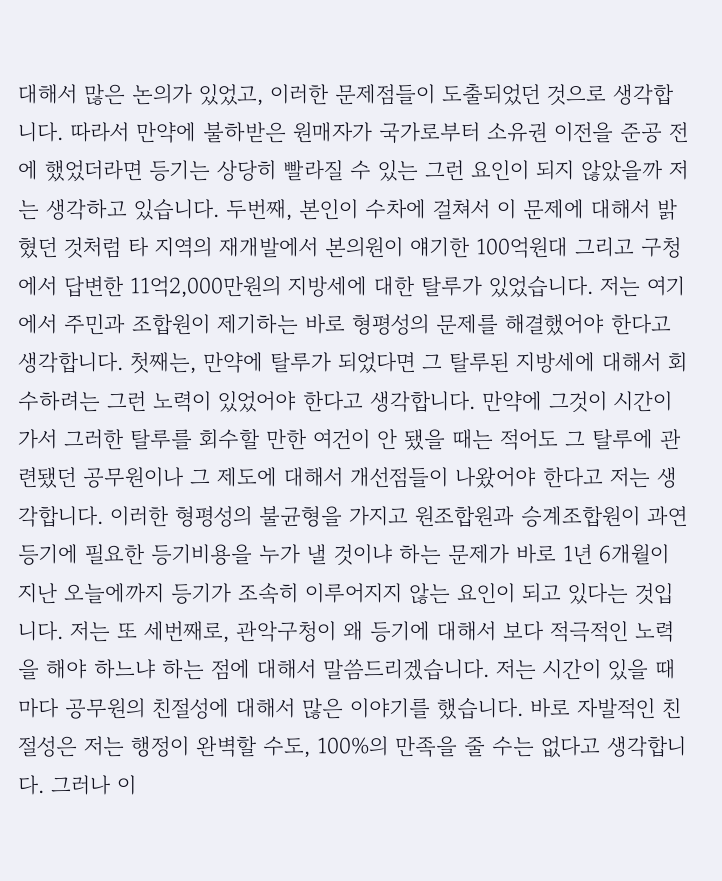대해서 많은 논의가 있었고, 이러한 문제점들이 도출되었던 것으로 생각합니다. 따라서 만약에 불하받은 원매자가 국가로부터 소유권 이전을 준공 전에 했었더라면 등기는 상당히 빨라질 수 있는 그런 요인이 되지 않았을까 저는 생각하고 있습니다. 두번째, 본인이 수차에 걸쳐서 이 문제에 대해서 밝혔던 것처럼 타 지역의 재개발에서 본의원이 얘기한 100억원대 그리고 구청에서 답변한 11억2,000만원의 지방세에 대한 탈루가 있었습니다. 저는 여기에서 주민과 조합원이 제기하는 바로 형평성의 문제를 해결했어야 한다고 생각합니다. 첫째는, 만약에 탈루가 되었다면 그 탈루된 지방세에 대해서 회수하려는 그런 노력이 있었어야 한다고 생각합니다. 만약에 그것이 시간이 가서 그러한 탈루를 회수할 만한 여건이 안 됐을 때는 적어도 그 탈루에 관련됐던 공무원이나 그 제도에 대해서 개선점들이 나왔어야 한다고 저는 생각합니다. 이러한 형평성의 불균형을 가지고 원조합원과 승계조합원이 과연 등기에 필요한 등기비용을 누가 낼 것이냐 하는 문제가 바로 1년 6개월이 지난 오늘에까지 등기가 조속히 이루어지지 않는 요인이 되고 있다는 것입니다. 저는 또 세번째로, 관악구청이 왜 등기에 대해서 보다 적극적인 노력을 해야 하느냐 하는 점에 대해서 말씀드리겠습니다. 저는 시간이 있을 때마다 공무원의 친절성에 대해서 많은 이야기를 했습니다. 바로 자발적인 친절성은 저는 행정이 완벽할 수도, 100%의 만족을 줄 수는 없다고 생각합니다. 그러나 이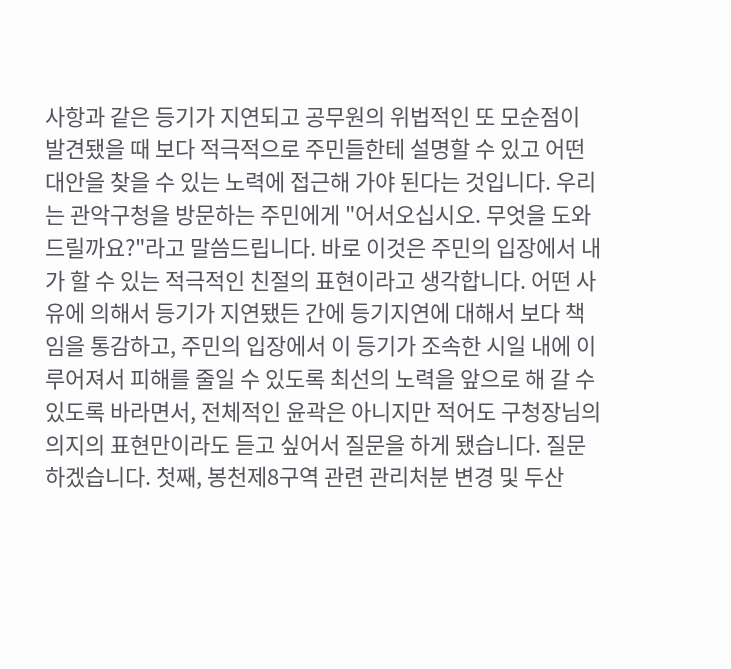사항과 같은 등기가 지연되고 공무원의 위법적인 또 모순점이 발견됐을 때 보다 적극적으로 주민들한테 설명할 수 있고 어떤 대안을 찾을 수 있는 노력에 접근해 가야 된다는 것입니다. 우리는 관악구청을 방문하는 주민에게 "어서오십시오. 무엇을 도와드릴까요?"라고 말씀드립니다. 바로 이것은 주민의 입장에서 내가 할 수 있는 적극적인 친절의 표현이라고 생각합니다. 어떤 사유에 의해서 등기가 지연됐든 간에 등기지연에 대해서 보다 책임을 통감하고, 주민의 입장에서 이 등기가 조속한 시일 내에 이루어져서 피해를 줄일 수 있도록 최선의 노력을 앞으로 해 갈 수 있도록 바라면서, 전체적인 윤곽은 아니지만 적어도 구청장님의 의지의 표현만이라도 듣고 싶어서 질문을 하게 됐습니다. 질문하겠습니다. 첫째, 봉천제8구역 관련 관리처분 변경 및 두산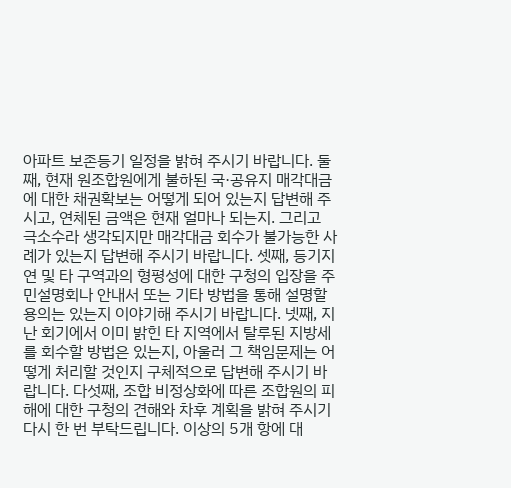아파트 보존등기 일정을 밝혀 주시기 바랍니다. 둘째, 현재 원조합원에게 불하된 국·공유지 매각대금에 대한 채권확보는 어떻게 되어 있는지 답변해 주시고, 연체된 금액은 현재 얼마나 되는지. 그리고 극소수라 생각되지만 매각대금 회수가 불가능한 사례가 있는지 답변해 주시기 바랍니다. 셋째, 등기지연 및 타 구역과의 형평성에 대한 구청의 입장을 주민설명회나 안내서 또는 기타 방법을 통해 설명할 용의는 있는지 이야기해 주시기 바랍니다. 넷째, 지난 회기에서 이미 밝힌 타 지역에서 탈루된 지방세를 회수할 방법은 있는지, 아울러 그 책임문제는 어떻게 처리할 것인지 구체적으로 답변해 주시기 바랍니다. 다섯째, 조합 비정상화에 따른 조합원의 피해에 대한 구청의 견해와 차후 계획을 밝혀 주시기다시 한 번 부탁드립니다. 이상의 5개 항에 대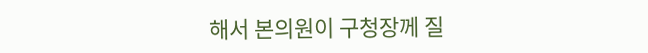해서 본의원이 구청장께 질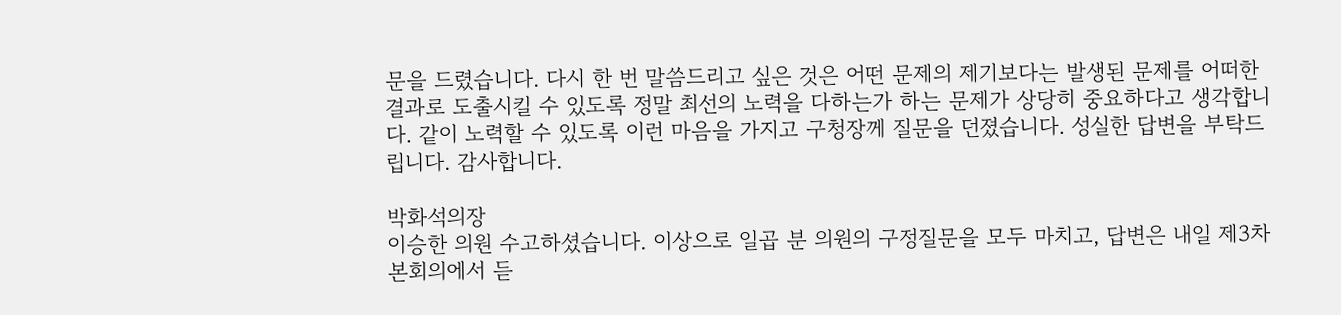문을 드렸습니다. 다시 한 번 말씀드리고 싶은 것은 어떤 문제의 제기보다는 발생된 문제를 어떠한 결과로 도출시킬 수 있도록 정말 최선의 노력을 다하는가 하는 문제가 상당히 중요하다고 생각합니다. 같이 노력할 수 있도록 이런 마음을 가지고 구청장께 질문을 던졌습니다. 성실한 답변을 부탁드립니다. 감사합니다.

박화석의장
이승한 의원 수고하셨습니다. 이상으로 일곱 분 의원의 구정질문을 모두 마치고, 답변은 내일 제3차 본회의에서 듣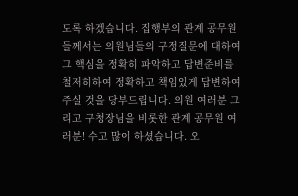도록 하겠습니다. 집행부의 관계 공무원들께서는 의원님들의 구정질문에 대하여 그 핵심을 정확히 파악하고 답변준비를 철저히하여 정확하고 책임있게 답변하여 주실 것을 당부드립니다. 의원 여러분 그리고 구청장님을 비롯한 관계 공무원 여러분! 수고 많이 하셨습니다. 오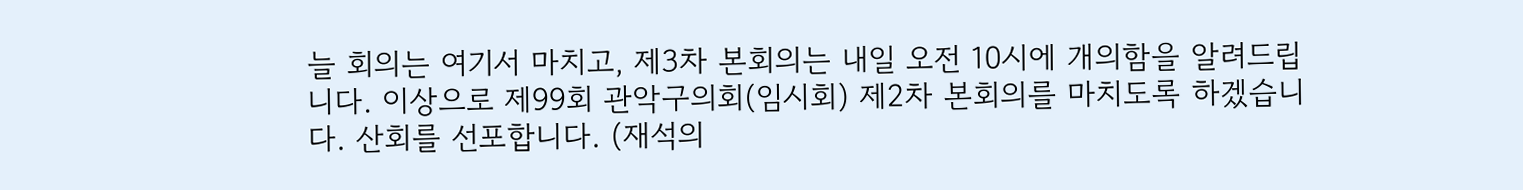늘 회의는 여기서 마치고, 제3차 본회의는 내일 오전 10시에 개의함을 알려드립니다. 이상으로 제99회 관악구의회(임시회) 제2차 본회의를 마치도록 하겠습니다. 산회를 선포합니다. (재석의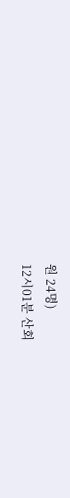원 24명)
12시01분 산회